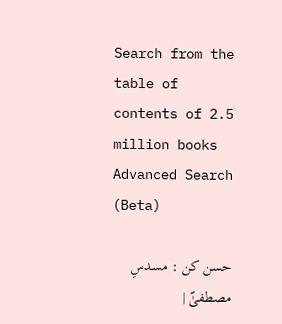Search from the table of contents of 2.5 million books
Advanced Search (Beta)

حسن کن : مسدسِ مصطفیٰؐ |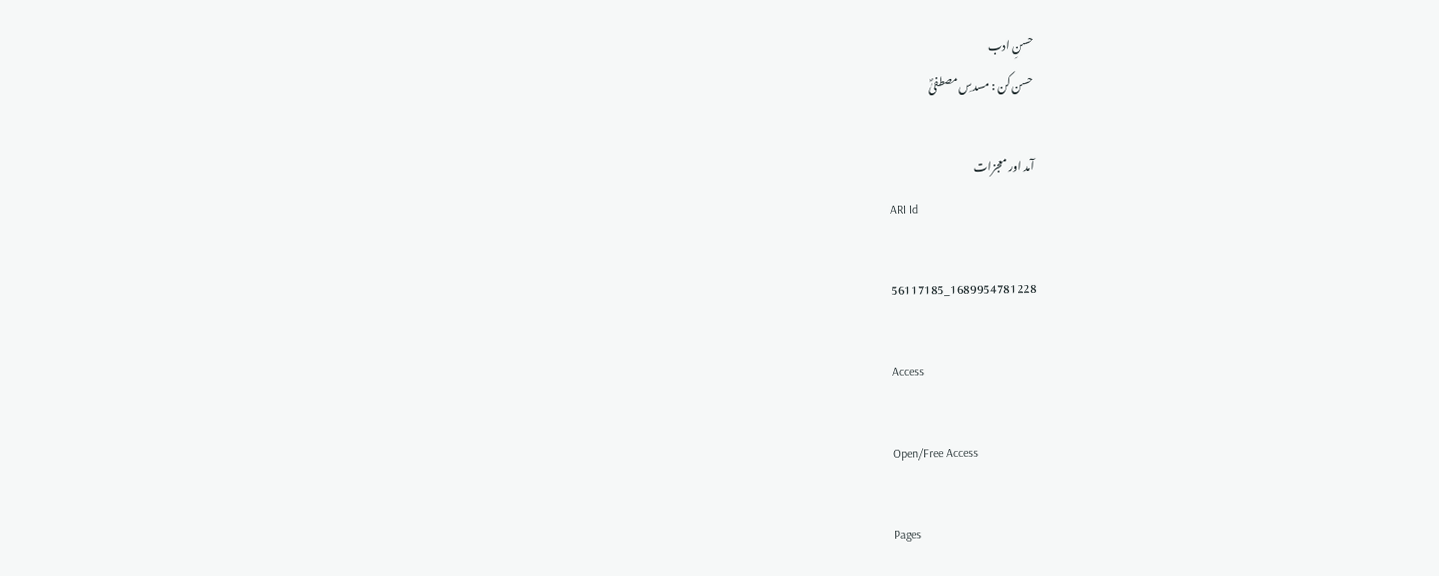حسنِ ادب
حسن کن : مسدسِ مصطفیٰؐ

آمد اور معجزات
ARI Id

1689954781228_56117185

Access

Open/Free Access

Pages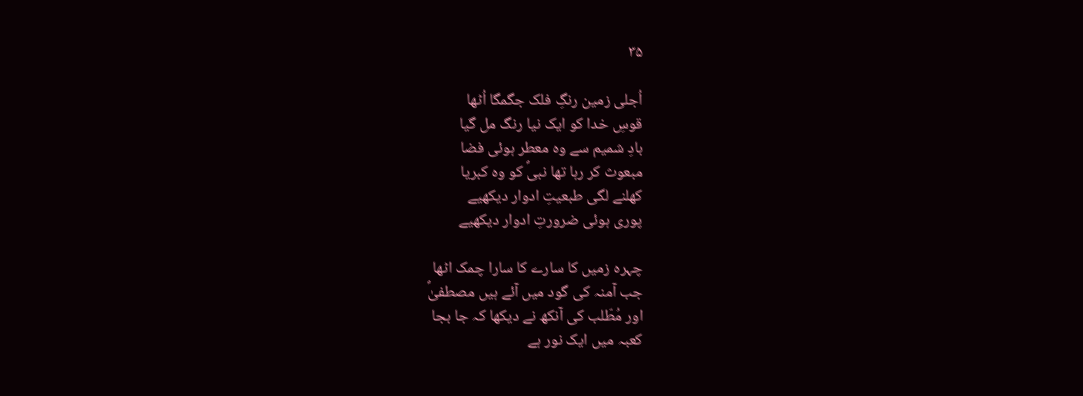۳۵

اُجلی زمین رنگِ فلک جگمگا اُٹھا
قوسِ خدا کو ایک نیا رنگ مل گیا
بادِ شمیم سے وہ معطر ہوئی فضا
مبعوث کر رہا تھا نبیؐ کو وہ کبریا
کھلنے لگی طبعیتِ ادوار دیکھیے
پوری ہوئی ضرورتِ ادوار دیکھیے

چہرہ زمیں کا سارے کا سارا چمک اٹھا
جب آمنہ کی گود میں آئے ہیں مصطفیٰؐ
اور مُطّلب کی آنکھ نے دیکھا کہ جا بجا
کعبہ میں ایک نور ہے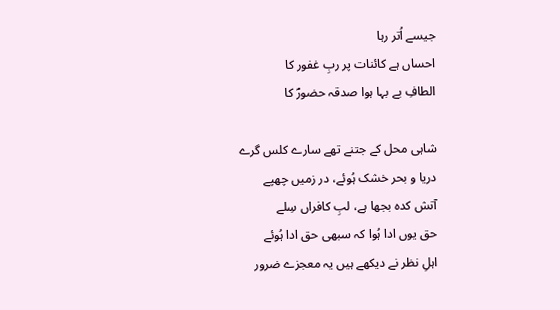جیسے اُتر رہا
احساں ہے کائنات پر ربِ غفور کا
الطافِ بے بہا ہوا صدقہ حضورؐ کا

شاہی محل کے جتنے تھے سارے کلس گرے
دریا و بحر خشک ہُوئے، در زمیں چھپے
آتش کدہ بجھا ہے، لبِ کافراں سِلے
حق یوں ادا ہُوا کہ سبھی حق ادا ہُوئے
اہلِ نظر نے دیکھے ہیں یہ معجزے ضرور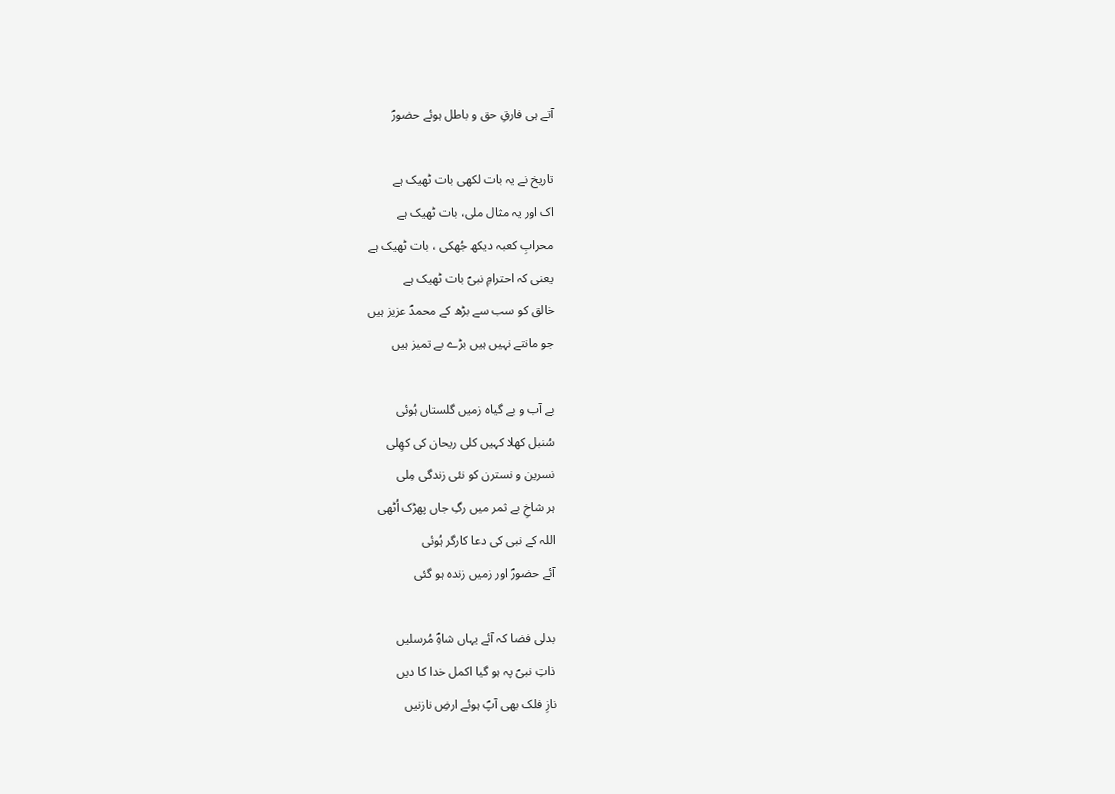آتے ہی فارقِ حق و باطل ہوئے حضورؐ

تاریخ نے یہ بات لکھی بات ٹھیک ہے
اک اور یہ مثال ملی، بات ٹھیک ہے
محرابِ کعبہ دیکھ جُھکی ، بات ٹھیک ہے
یعنی کہ احترامِ نبیؐ بات ٹھیک ہے
خالق کو سب سے بڑھ کے محمدؐ عزیز ہیں
جو مانتے نہیں ہیں بڑے بے تمیز ہیں

بے آب و بے گیاہ زمیں گلستاں ہُوئی
سُنبل کھلا کہیں کلی ریحان کی کھِلی
نسرین و نسترن کو نئی زندگی مِلی
ہر شاخِ بے ثمر میں رگِ جاں پھڑک اُٹھی
اللہ کے نبی کی دعا کارگر ہُوئی
آئے حضورؐ اور زمیں زندہ ہو گئی

بدلی فضا کہ آئے یہاں شاہِؐ مُرسلیں
ذاتِ نبیؐ پہ ہو گیا اکمل خدا کا دیں
نازِ فلک بھی آپؐ ہوئے ارضِ نازنیں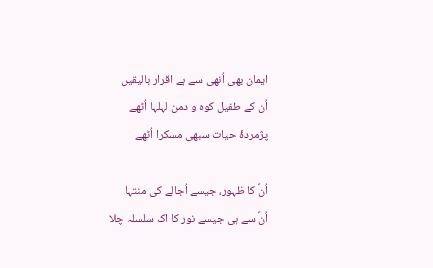ایمان بھی اُنھی سے ہے اقرار بالیقیں
اُن کے طفیل کوہ و دمن لہلہا اُٹھے
پژمردۂ حیات سبھی مسکرا اُٹھے

اُنؐ کا ظہور، جیسے اُجالے کی منتہا
اُنؐ سے ہی جیسے نور کا اک سلسلہ چلا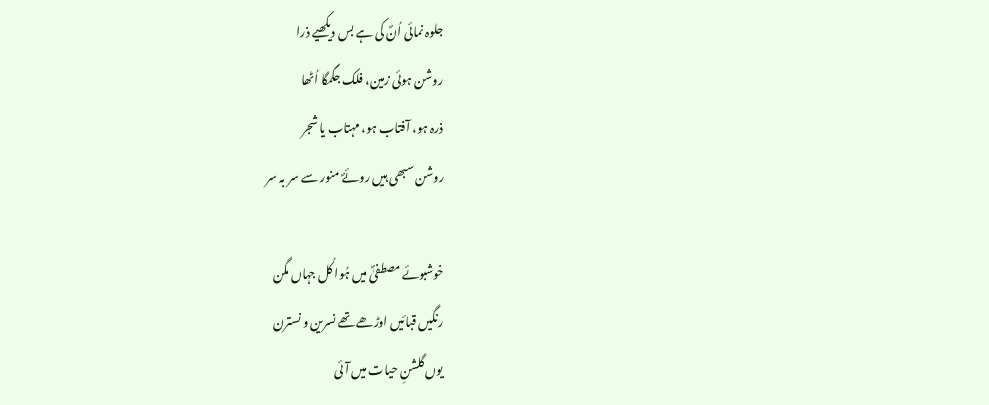جلوہ نمائی اُنؐ کی ہے بس دیکھیے ذرا
روشن ہوئی زمین، فلک جگمگا اُٹھا
ذرہ ہو، آفتاب ہو، مہتاب یا شجر
روشن سبھی ہیں روئےؐ منور سے سر بہ سر

خوشبوئے مصطفیٰؐ میں ہُوا کُل جہاں مگن
رنگیں قبائیں اوڑھے تھے نسرین و نسترن
یوں گلشنِ حیات میں آئی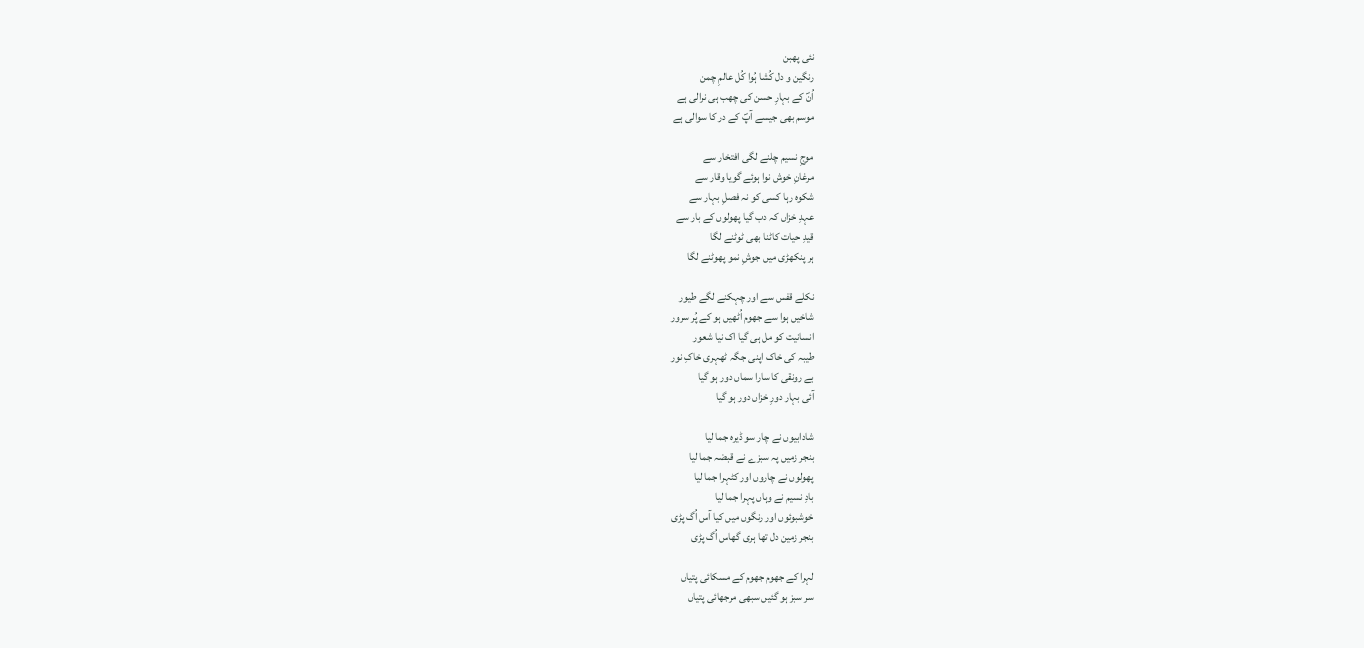نئی پھبن
رنگین و دل کُشا ہُوا کُل عالمِ چمن
اُنؐ کے بہارِ حسن کی چھب ہی نرالی ہے
موسم بھی جیسے آپؐ کے در کا سوالی ہے

موجِ نسیم چلنے لگی افتخار سے
مرغانِ خوش نوا ہوئے گویا وقار سے
شکوہ رہا کسی کو نہ فصلِ بہار سے
عہدِ خزاں کہ دب گیا پھولوں کے بار سے
قیدِ حیات کاٹنا بھی ٹوٹنے لگا
ہر پنکھڑی میں جوشِ نمو پھوٹنے لگا

نکلے قفس سے اور چہکنے لگے طیور
شاخیں ہوا سے جھوم اُٹھیں ہو کے پُر سرور
انسانیت کو مل ہی گیا اک نیا شعور
طیبہ کی خاک اپنی جگہ ٹھہری خاکِ نور
بے رونقی کا سارا سماں دور ہو گیا
آئی بہار دورِ خزاں دور ہو گیا

شادابیوں نے چار سو ڈیرہ جما لیا
بنجر زمیں پہ سبزے نے قبضہ جما لیا
پھولوں نے چاروں اور کٹہرا جما لیا
بادِ نسیم نے وہاں پہرا جما لیا
خوشبوئوں اور رنگوں میں کیا آس اُگ پڑی
بنجر زمین دل تھا ہری گھاس اُگ پڑی

لہرا کے جھوم جھوم کے مسکائی پتیاں
سر سبز ہو گئیں سبھی مرجھائی پتیاں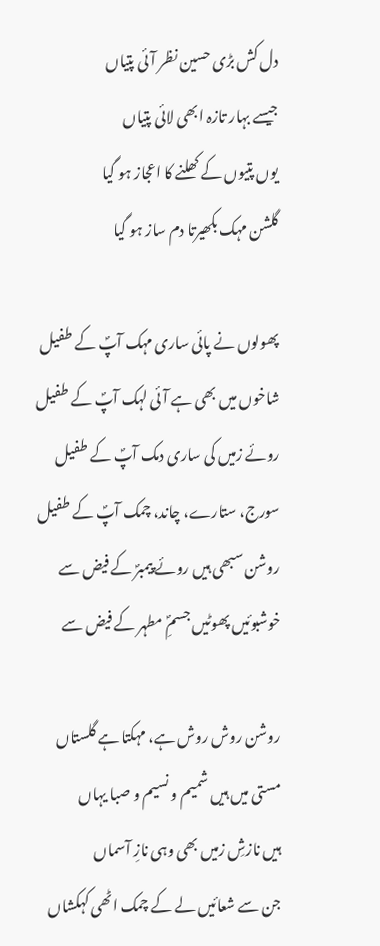دل کش بڑی حسین نظر آئی پتیاں
جیسے بہار تازہ ابھی لائی پتیاں
یوں پتیوں کے کھلنے کا اعجاز ہو گیا
گلشن مہک بکھیرتا دم ساز ہو گیا

پھولوں نے پائی ساری مہک آپؐ کے طفیل
شاخوں میں بھی ہے آئی لہک آپؐ کے طفیل
روئے زمیں کی ساری دمک آپؐ کے طفیل
سورج، ستارے، چاند، چمک آپؐ کے طفیل
روشن سبھی ہیں روئے پیمبرؐ کے فیض سے
خوشبوئیں پھوٹیں جسمِؐ مطہر کے فیض سے

روشن روش روش ہے، مہکتا ہے گلستاں
مستی میں ہیں شمیم و نسیم و صبا یہاں
ہیں نازشِ زمیں بھی وہی نازِ آسماں
جن سے شعائیں لے کے چمک اٹھی کہکشاں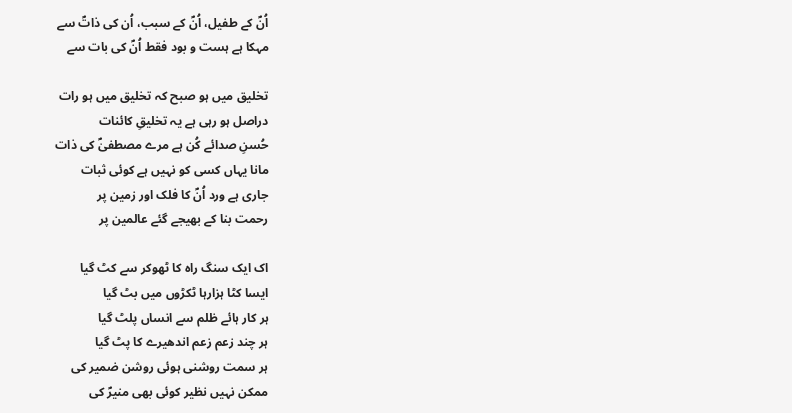اُنؐ کے طفیل، اُنؐ کے سبب، اُن کی ذاتؐ سے
مہکا ہے ہست و بود فقط اُنؐ کی بات سے

تخلیق میں ہو صبح کہ تخلیق میں ہو رات
دراصل ہو رہی ہے یہ تخلیقِ کائنات
حُسنِ صدائے کُن ہے مرے مصطفیٰؐ کی ذات
مانا یہاں کسی کو نہیں ہے کوئی ثبات
جاری ہے ورد اُنؐ کا فلک اور زمین پر
رحمت بنا کے بھیجے گئے عالمین پر

اک ایک سنگ راہ کا ٹھوکر سے کٹ گیا
ایسا کٹا ہزارہا ٹکڑوں میں بٹ گیا
ہر کار ہائے ظلم سے انساں پلٹ گیا
ہر چند زعم زعم اندھیرے کا پٹ گیا
ہر سمت روشنی ہوئی روشن ضمیر کی
ممکن نہیں نظیر کوئی بھی منیرؐ کی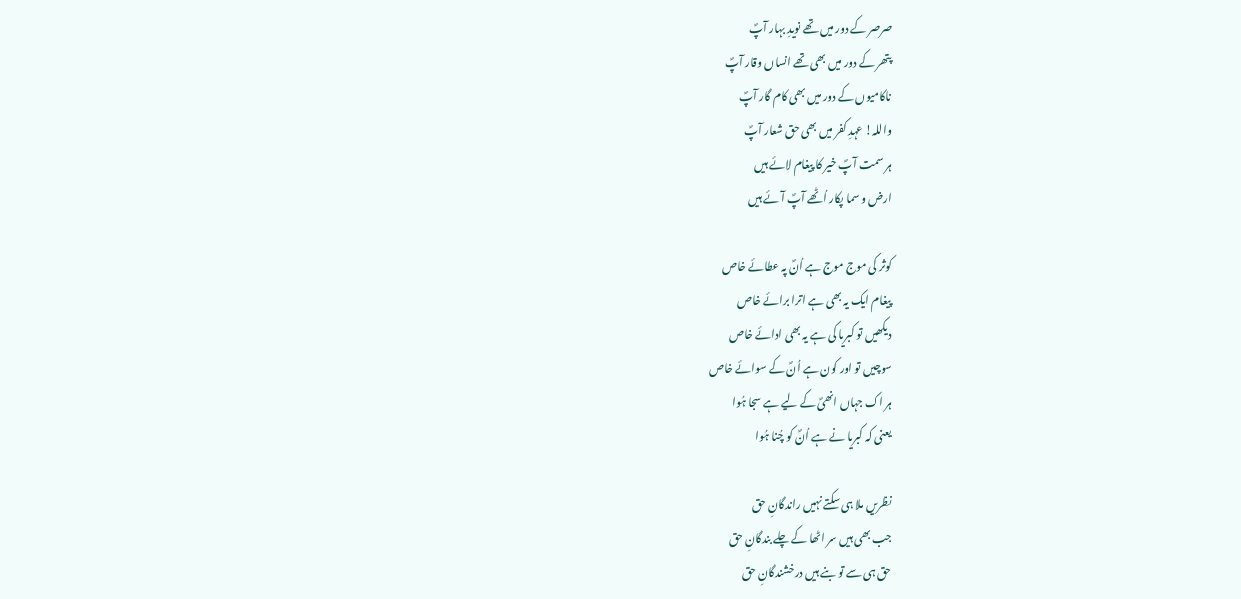صرصر کے دور میں تھے نویدِ بہار آپؐ
پتھر کے دور میں بھی تھے انساں وقار آپؐ
ناکامیوں کے دور میں بھی کام گار آپؐ
واللہ! عہدِ کفر میں بھی حق شعار آپؐ
ہر سمت آپؐ خیر کا پیغام لائے ہیں
ارض و سما پکار اُٹھے آپؐ آئے ہیں

کوثر کی موج موج ہے اُنؐ پہ عطائے خاص
پیغام ایک یہ بھی ہے اترا برائے خاص
دیکھیں تو کبریا کی ہے یہ بھی ادائے خاص
سوچیں تو اور کون ہے اُنؐ کے سوائے خاص
ہر اک جہاں انھیؐ کے لیے ہے سجا ہُوا
یعنی کہ کبریا نے ہے اُنؐ کو چُنا ہُوا

نظریں ملا ہی سکتے نہیں راندگانِ حق
جب بھی ہیں سر اٹھا کے چلے بندگانِ حق
حق ہی سے تو بنے ہیں درخشندگانِ حق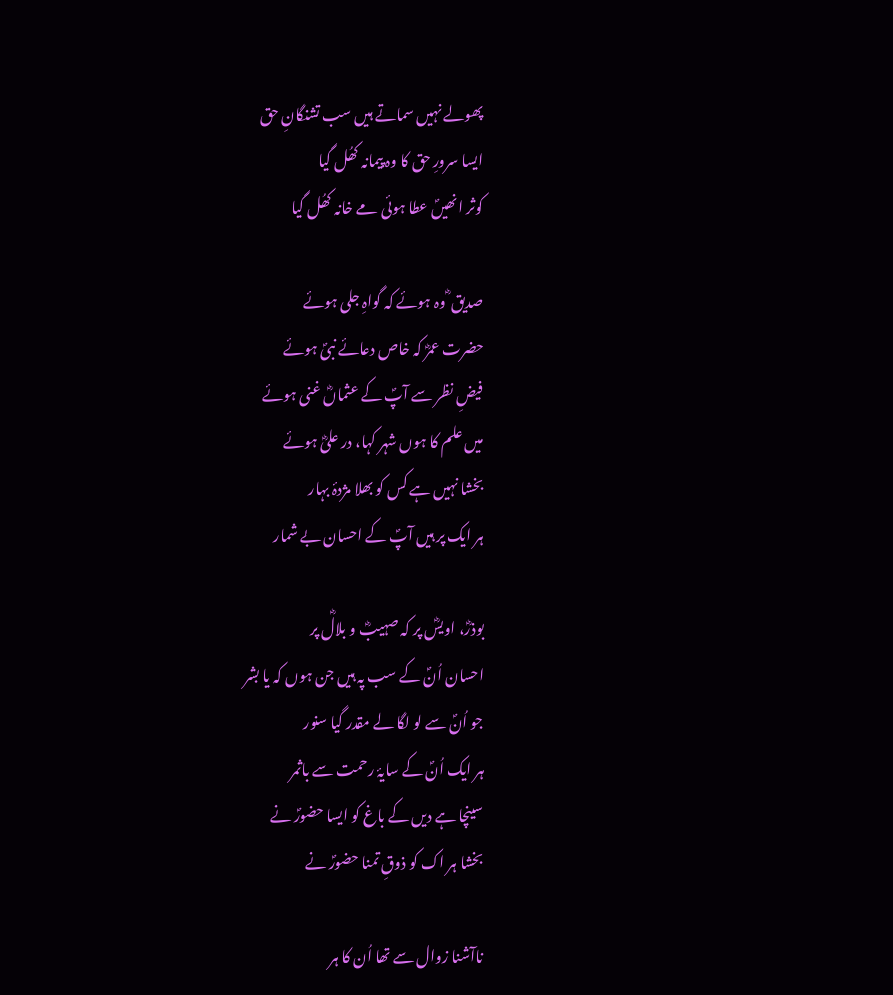پھولے نہیں سماتے ہیں سب تشنگانِ حق
ایسا سرورِ حق کا وہ پیمانہ کھُل گیا
کوثر انھیںؐ عطا ہوئی مے خانہ کھُل گیا

صدیق ؓ وہ ہوئے کہ گواہِ جلی ہوئے
حضرت عمرؓ کہ خاص دعائے نبیؐ ہوئے
فیضِ نظر سے آپؐ کے عثماںؓ غنی ہوئے
میں علم کا ہوں شہر کہا، در علیؓ ہوئے
بخشا نہیں ہے کس کو بھلا مژدۂ بہار
ہر ایک پر ہیں آپؐ کے احسان بے شمار

بوذرؓ، اویسؓ پر کہ صہیبؓ و بلالؓ پر
احسان اُنؐ کے سب پہ ہیں جن ہوں کہ یا بشر
جو اُنؐ سے لو لگا لے مقدر گیا سنور
ہر ایک اُنؐ کے سایۂ رحمت سے باثمر
سینچا ہے دیں کے باغ کو ایسا حضورؐ نے
بخشا ہر اک کو ذوقِ تمنا حضورؐ نے

ناآشنا زوال سے تھا اُن کا ہر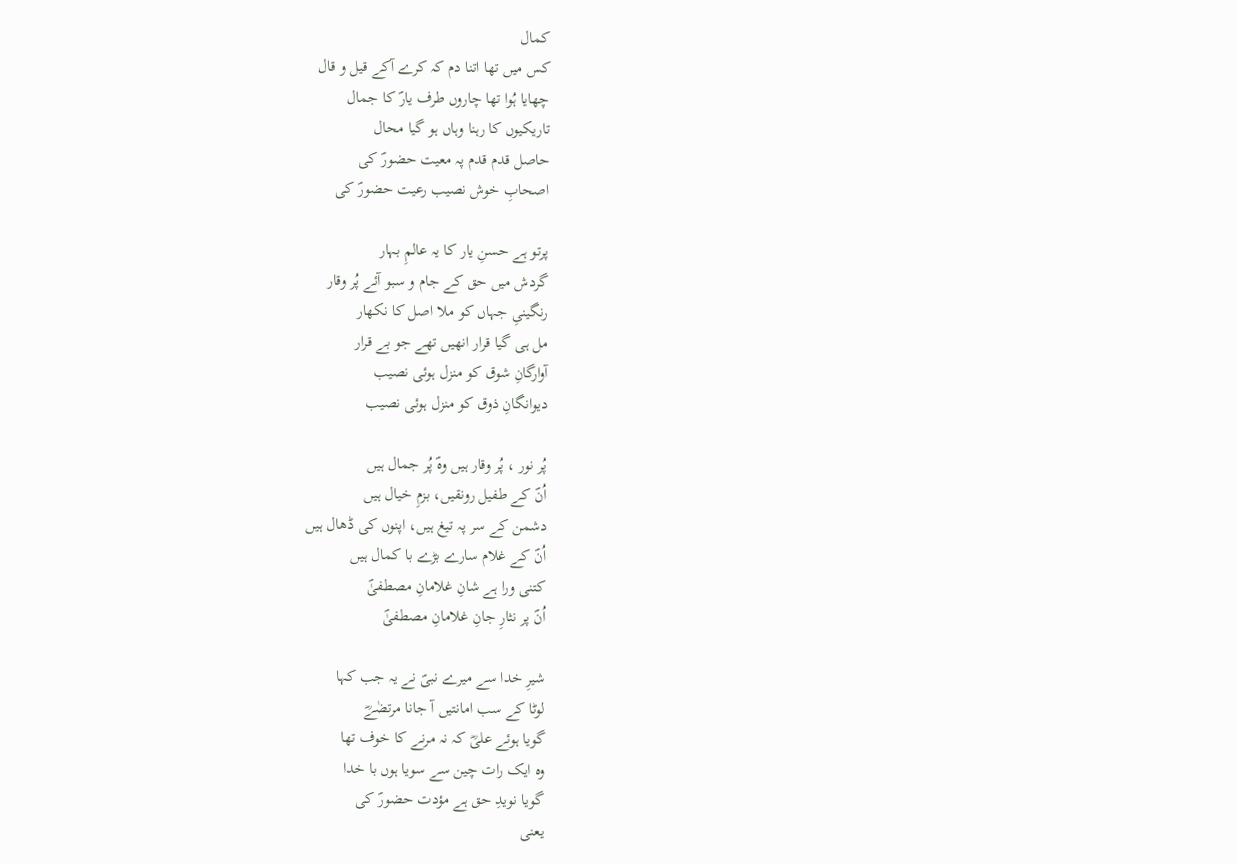کمال
کس میں تھا اتنا دم کہ کرے آکے قیل و قال
چھایا ہُوا تھا چاروں طرف یارؐ کا جمال
تاریکیوں کا رہنا وہاں ہو گیا محال
حاصل قدم قدم پہ معیت حضورؐ کی
اصحابِ خوش نصیب رعیت حضورؐ کی

پرتو ہے حسنِ یار کا یہ عالمِ بہار
گردش میں حق کے جام و سبو آئے پُر وقار
رنگینیِ جہاں کو ملا اصل کا نکھار
مل ہی گیا قرار انھیں تھے جو بے قرار
آوارگانِ شوق کو منزل ہوئی نصیب
دیوانگانِ ذوق کو منزل ہوئی نصیب

پُر نور ، پُر وقار ہیں وہؐ پُر جمال ہیں
اُنؐ کے طفیل رونقیں، بزمِ خیال ہیں
دشمن کے سر پہ تیغ ہیں، اپنوں کی ڈھال ہیں
اُنؐ کے غلام سارے بڑے با کمال ہیں
کتنی ورا ہے شانِ غلامانِ مصطفیٰؐ
اُنؐ پر نثارِ جانِ غلامانِ مصطفیٰؐ

شیرِ خدا سے میرے نبیؐ نے یہ جب کہا
لوٹا کے سب امانتیں آ جانا مرتضٰےؓ
گویا ہوئے علیؓ کہ نہ مرنے کا خوف تھا
وہ ایک رات چین سے سویا ہوں با خدا
گویا نویدِ حق ہے مؤدت حضورؐ کی
یعنی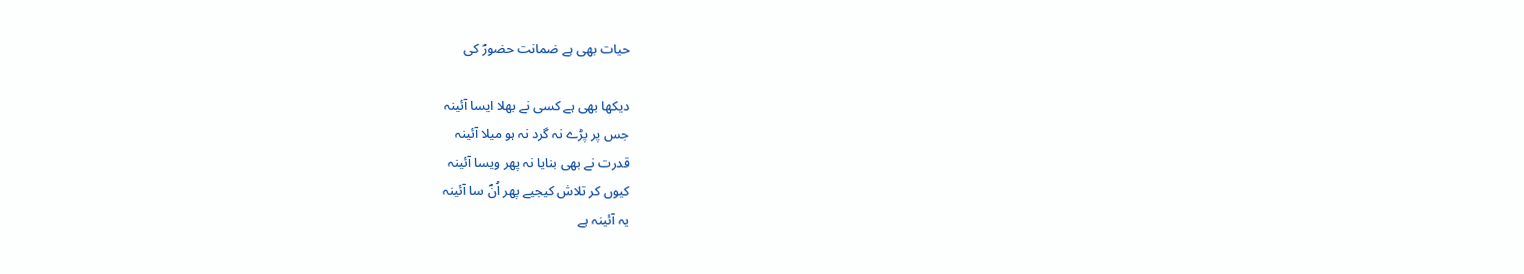حیات بھی ہے ضمانت حضورؐ کی

دیکھا بھی ہے کسی نے بھلا ایسا آئینہ
جس پر پڑے نہ گرد نہ ہو میلا آئینہ
قدرت نے بھی بنایا نہ پھر ویسا آئینہ
کیوں کر تلاش کیجیے پھر اُنؐ سا آئینہ
یہ آئینہ ہے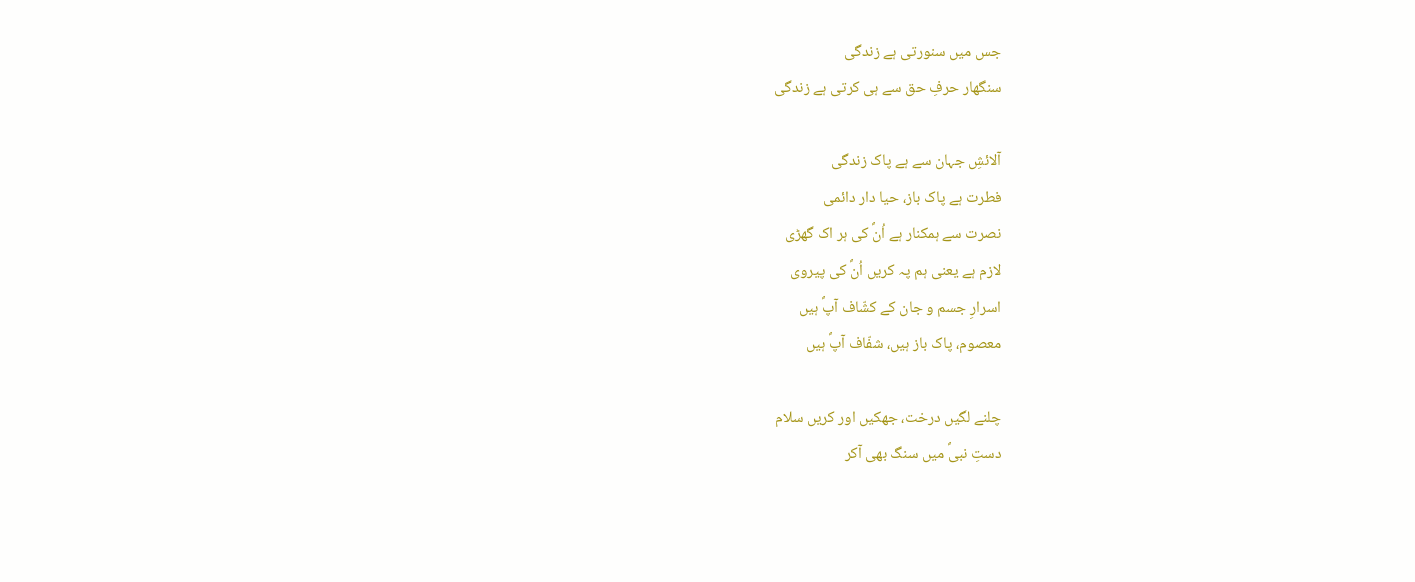جس میں سنورتی ہے زندگی
سنگھار حرفِ حق سے ہی کرتی ہے زندگی

آلائشِ جہان سے ہے پاک زندگی
فطرت ہے پاک باز، حیا دار دائمی
نصرت سے ہمکنار ہے اُنؐ کی ہر اک گھڑی
لازم ہے یعنی ہم پہ کریں اُنؐ کی پیروی
اسرارِ جسم و جان کے کشّاف آپؐ ہیں
معصوم، پاک باز ہیں، شفّاف آپؐ ہیں

چلنے لگیں درخت، جھکیں اور کریں سلام
دستِ نبیؐ میں سنگ بھی آکر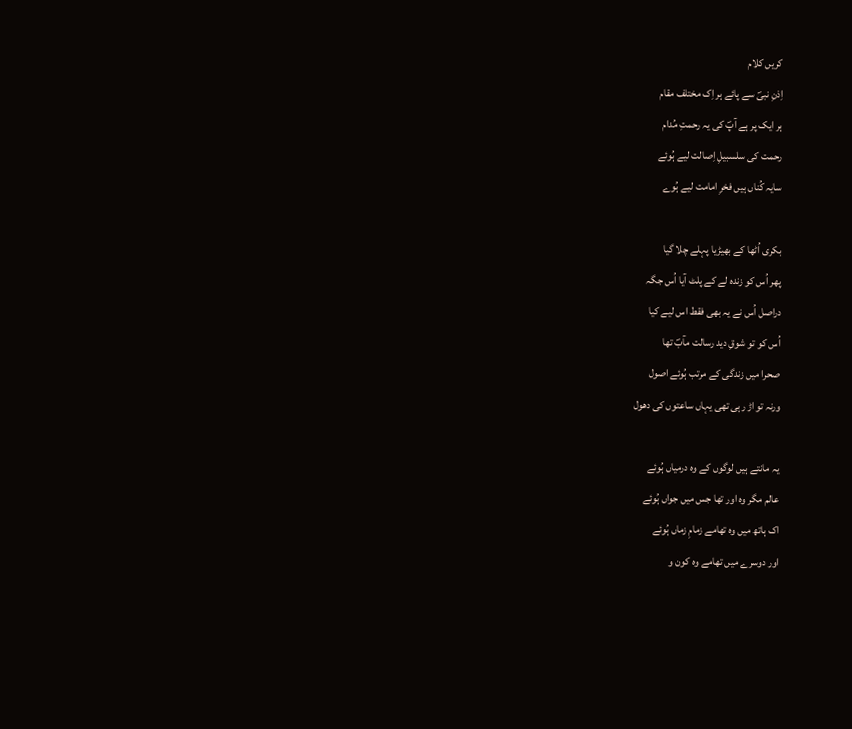کریں کلام
اِذنِ نبیؐ سے پائے ہر اِک مختلف مقام
ہر ایک پر ہے آپؐ کی یہ رحمتِ مُدام
رحمت کی سلسبیلِ اِصالت لیے ہُوئے
سایہ کُناں ہیں فخرِ امامت لیے ہُوے

بکری اُٹھا کے بھیڑیا پہلے چلا گیا
پھر اُس کو زندہ لے کے پلٹ آیا اُس جگہ
دراصل اُس نے یہ بھی فقط اس لیے کیا
اُس کو تو شوقِ دید رسالت مآبؐ تھا
صحرا میں زندگی کے مرتب ہُوئے اصول
ورنہ تو اڑ رہی تھی یہاں ساعتوں کی دھول

یہ مانتے ہیں لوگوں کے وہ درمیاں ہُوئے
عالم مگر وہ اور تھا جس میں جواں ہُوئے
اک ہاتھ میں وہ تھامے زمامِ زماں ہُوئے
اور دوسرے میں تھامے وہ کون و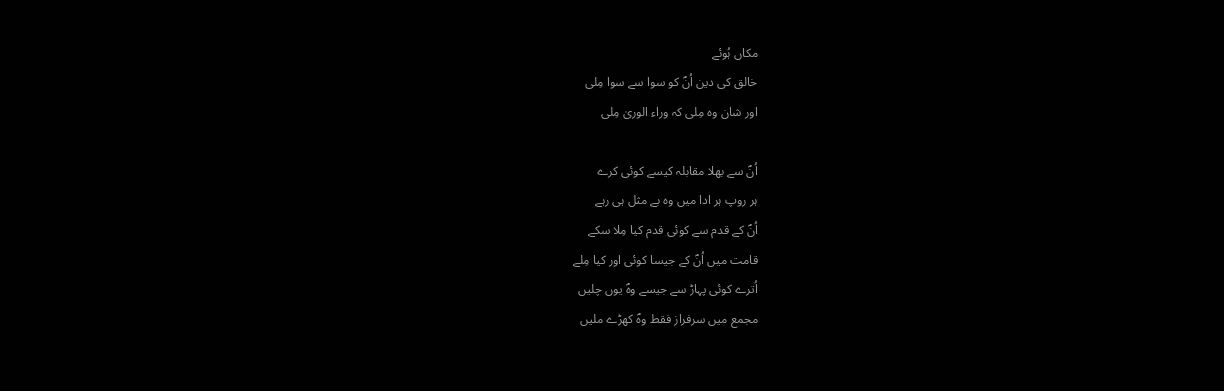مکاں ہُوئے
خالق کی دین اُنؐ کو سوا سے سوا مِلی
اور شان وہ مِلی کہ وراء الوریٰ مِلی

اُنؐ سے بھلا مقابلہ کیسے کوئی کرے
ہر روپ ہر ادا میں وہ بے مثل ہی رہے
اُنؐ کے قدم سے کوئی قدم کیا مِلا سکے
قامت میں اُنؐ کے جیسا کوئی اور کیا مِلے
اُترے کوئی پہاڑ سے جیسے وہؐ یوں چلیں
مجمع میں سرفراز فقط وہؐ کھڑے ملیں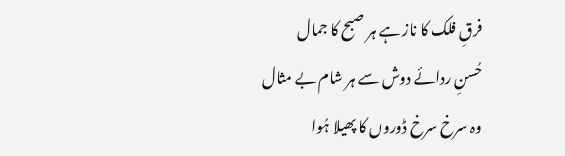فرقِ فلک کا ناز ہے ہر صبح کا جمال
حُسنِ ردائے دوش سے ہر شام بے مثال
وہ سرخ سرخ ڈوروں کا پھیلا ہُوا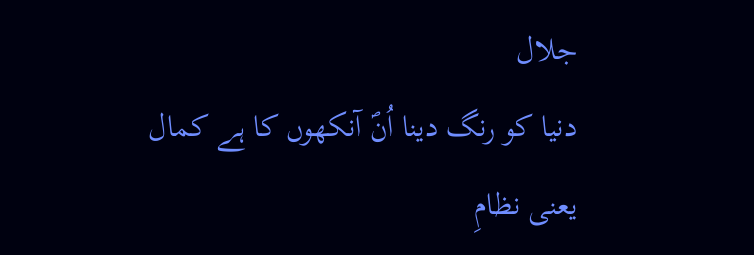جلال
دنیا کو رنگ دینا اُنؐ آنکھوں کا ہے کمال
یعنی نظامِ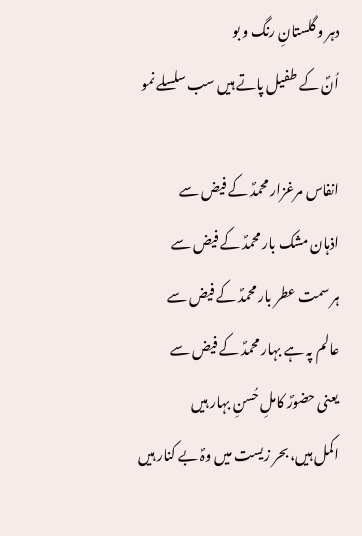دہر و گلستانِ رنگ و بو
اُنؐ کے طفیل پاتے ہیں سب سلسلے نمو

انفاس مرغزار محمدؐ کے فیض سے
اذہان مشک بار محمدؐ کے فیض سے
ہر سمت عطر بار محمدؐ کے فیض سے
عالم پہ ہے بہار محمدؐ کے فیض سے
یعنی حضورؐ کاملِ حُسنِ بہار ہیں
اکمل ہیں، بحر زیست میں وہؐ بے کنار ہیں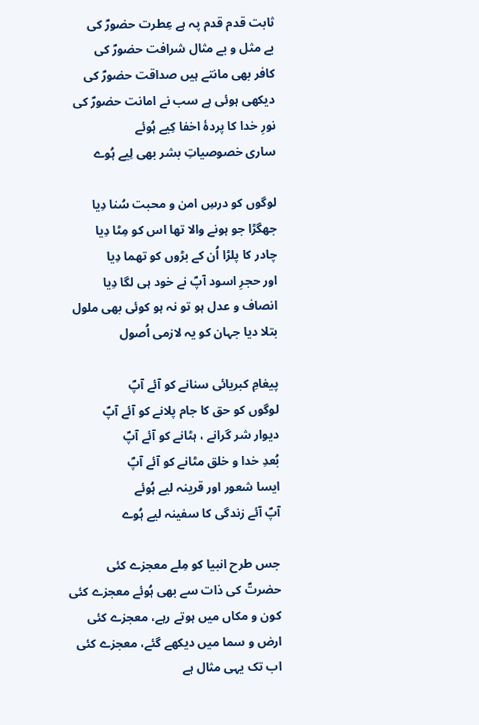ثابت قدم قدم پہ ہے عِطرت حضورؐ کی
بے مثل و بے مثال شرافت حضورؐ کی
کافر بھی مانتے ہیں صداقت حضورؐ کی
دیکھی ہوئی ہے سب نے امانت حضورؐ کی
نورِ خدا کا پردۂ اخفا کِیے ہُوئے
ساری خصوصیاتِ بشر بھی لِیے ہُوے

لوگوں کو درسِ امن و محبت سُنا دِیا
جھگڑا جو ہونے والا تھا اس کو مِٹا دِیا
چادر کا پلڑا اُن کے بڑوں کو تھما دِیا
اور حجرِ اسود آپؐ نے خود ہی لگا دِیا
انصاف و عدل ہو تو نہ ہو کوئی بھی ملول
بتلا دیا جہان کو یہ لازمی اُصول

پیغامِ کبریائی سنانے کو آئے آپؐ
لوگوں کو حق کا جام پلانے کو آئے آپؐ
دیوار شر گرانے ، ہٹانے کو آئے آپؐ
بُعدِ خدا و خلق مٹانے کو آئے آپؐ
ایسا شعور اور قرینہ لیے ہُوئے
آپؐ آئے زندگی کا سفینہ لیے ہُوے

جس طرح انبیا کو مِلے معجزے کئی
حضرتؐ کی ذات سے بھی ہُوئے معجزے کئی
کون و مکاں میں ہوتے رہے، معجزے کئی
ارض و سما میں دیکھے گئے، معجزے کئی
اب تک یہی مثال ہے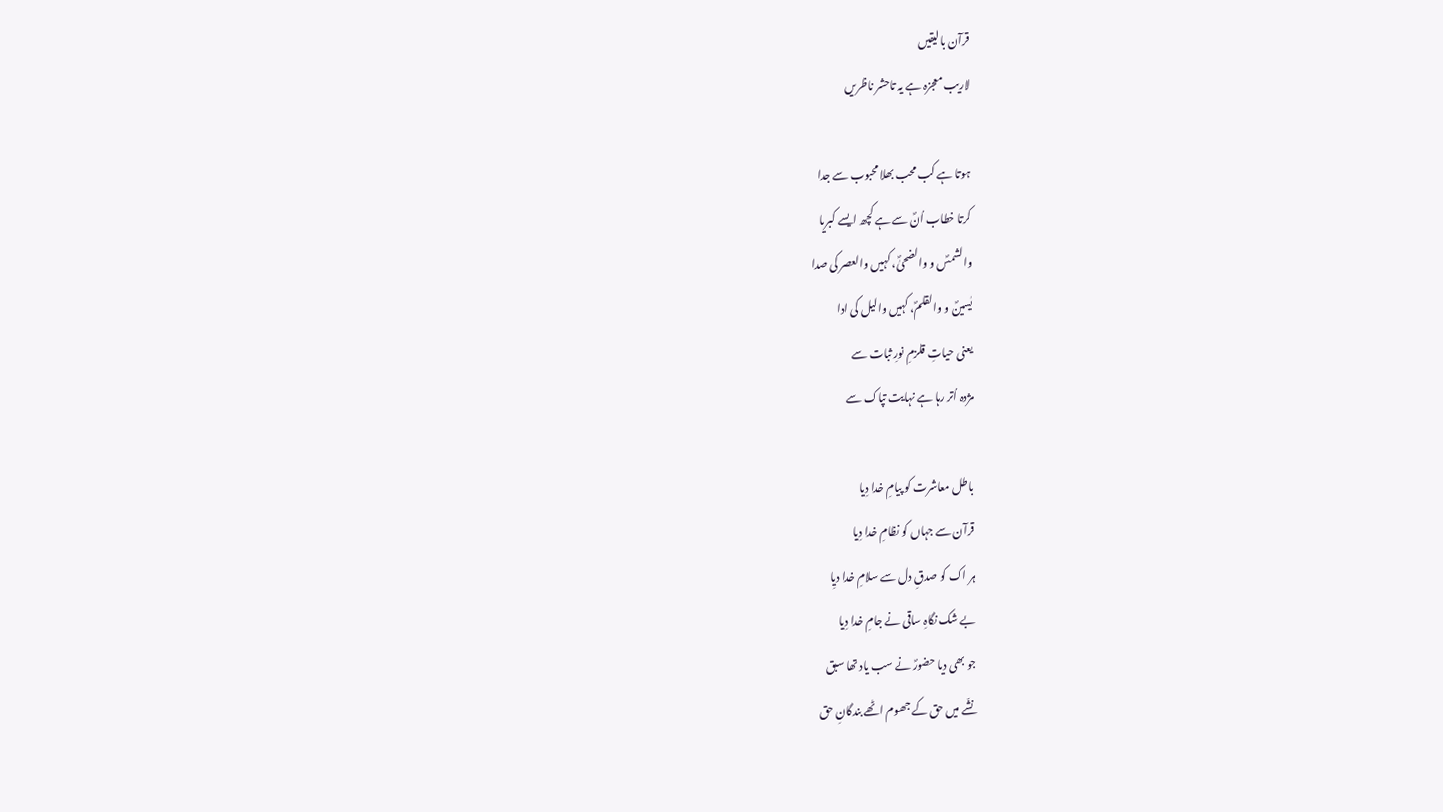قرآن بالیقیں
لاریب معجزہ ہے یہ تاحشر ناظریں

ہوتا ہے کب محب بھلا محبوب سے جدا
کرتا خطاب اُنؐ سے ہے کچھ ایسے کبریا
والشمسؐ و والضحیٰؐ، کہیں والعصر کی صدا
یٰسینؐ و والقلمؐ، کہیں والیل کی ادا
یعنی حیاتِ قلزمِ نورِ ثبات سے
مژدہ اُتر رہا ہے نہایت تپاک سے

باطل معاشرت کو پیامِ خدا دِیا
قرآن سے جہاں کو نظامِ خدا دِیا
ہر اک کو صدقِ دل سے سلامِ خدا دیِا
بے شک نگاہِ ساقی نے جامِ خدا دِیا
جو بھی دیا حضورؐ نے سب یاد تھا سبق
نشّے میں حق کے جھوم اٹھے بندگانِ حق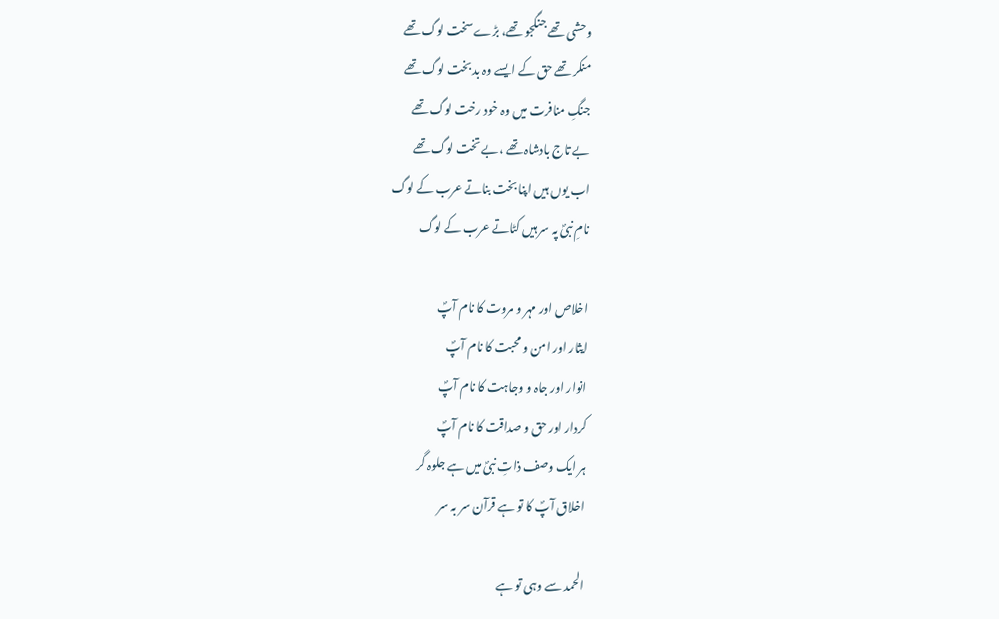وحشی تھے جنگجو تھے، بڑے سخت لوگ تھے
منکر تھے حق کے ایسے وہ بد بخت لوگ تھے
جنگِ منافرت میں وہ خود رخت لوگ تھے
بے تاج بادشاہ تھے ،بے تخت لوگ تھے
اب یوں ہیں اپنا بخت بناتے عرب کے لوگ
نامِ نبیؐ پہ سر ہیں کٹاتے عرب کے لوگ

اخلاص اور مہر و مروت کا نام آپؐ
ایثار اور امن و محبت کا نام آپؐ
انوار اور جاہ و وجاہت کا نام آپؐ
کردار اور حق و صداقت کا نام آپؐ
ہر ایک وصف ذاتِ نبیؐ میں ہے جلوہ گر
اخلاق آپؐ کا تو ہے قرآن سر بہ سر

الحمد سے وہی تو ہے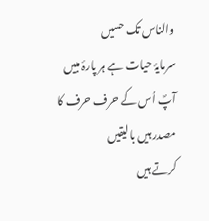والناس تک حسیں
سرمایۂ حیات ہے ہر پارۂ مبیں
آپؐ اُس کے حرف حرف کا مصدر ہیں بالیقیں
کرتے ہیں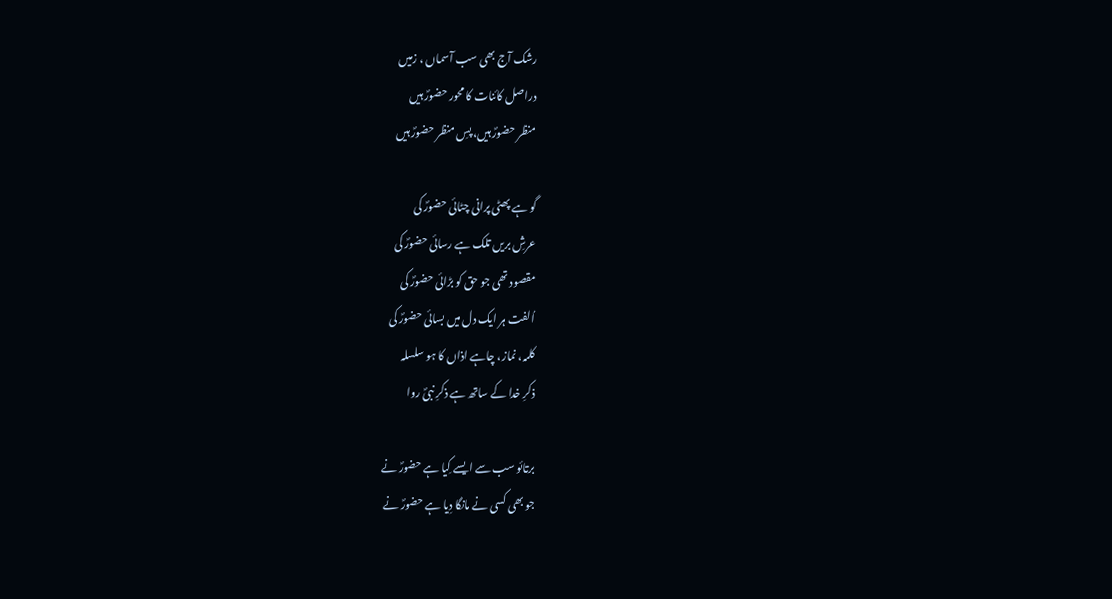رشک آج بھی سب آسماں ، زمیں
دراصل کائنات کا محور حضورؐ ہیں
منظر حضورؐ ہیں، پسِ منظر حضورؐ ہیں

گو ہے پھٹی پرانی چٹائی حضورؐ کی
عرشِ بریں تلک ہے رسائی حضورؐ کی
مقصود تھی جو حق کو بڑائی حضورؐ کی
اُلفت ہر ایک دل میں بسائی حضورؐ کی
کلمہ، نماز، چاہے اذاں کا ہو سلسلہ
ذکرِ خدا کے ساتھ ہے ذکرِ نبیؐ روا

برتائو سب سے ایسے کِیا ہے حضورؐ نے
جو بھی کسی نے مانگا دِیا ہے حضورؐ نے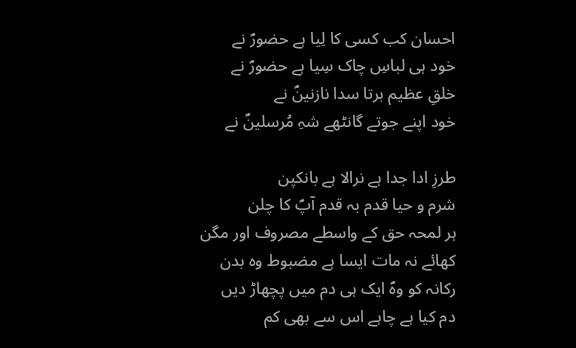احسان کب کسی کا لِیا ہے حضورؐ نے
خود ہی لباسِ چاک سِیا ہے حضورؐ نے
خلقِ عظیم برتا سدا نازنینؐ نے
خود اپنے جوتے گانٹھے شہِ مُرسلینؐ نے

طرزِ ادا جدا ہے نرالا ہے بانکپن
شرم و حیا قدم بہ قدم آپؐ کا چلن
ہر لمحہ حق کے واسطے مصروف اور مگن
کھائے نہ مات ایسا ہے مضبوط وہ بدن
رکانہ کو وہؐ ایک ہی دم میں پچھاڑ دیں
دم کیا ہے چاہے اس سے بھی کم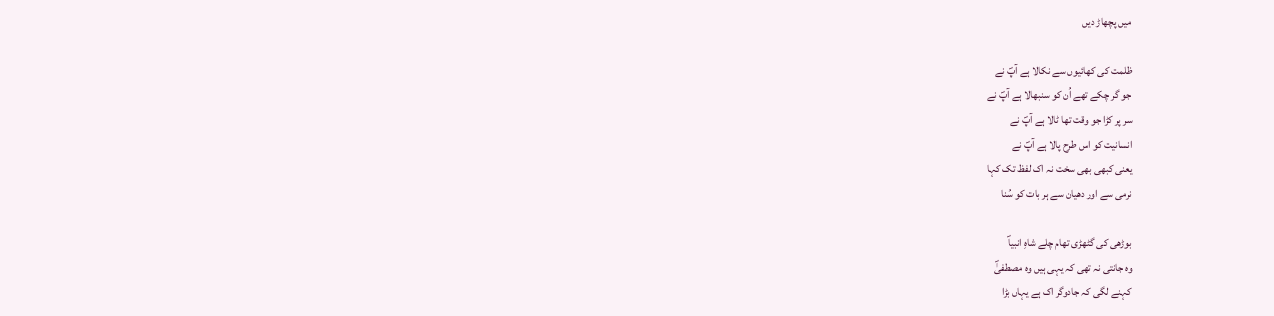میں پچھاڑ دیں

ظلمت کی کھائیوں سے نکالا ہے آپؐ نے
جو گر چکے تھے اُن کو سنبھالا ہے آپؐ نے
سر پر کڑا جو وقت تھا ٹالا ہے آپؐ نے
انسانیت کو اس طرح پالا ہے آپؐ نے
یعنی کبھی بھی سخت نہ اک لفظ تک کہا
نرمی سے اور دھیان سے ہر بات کو سُنا

بوڑھی کی گٹھڑی تھام چلے شاہِ انبیاؐ
وہ جانتی نہ تھی کہ یہی ہیں وہ مصطفیٰؐ
کہنے لگی کہ جادوگر اک ہے یہاں بڑا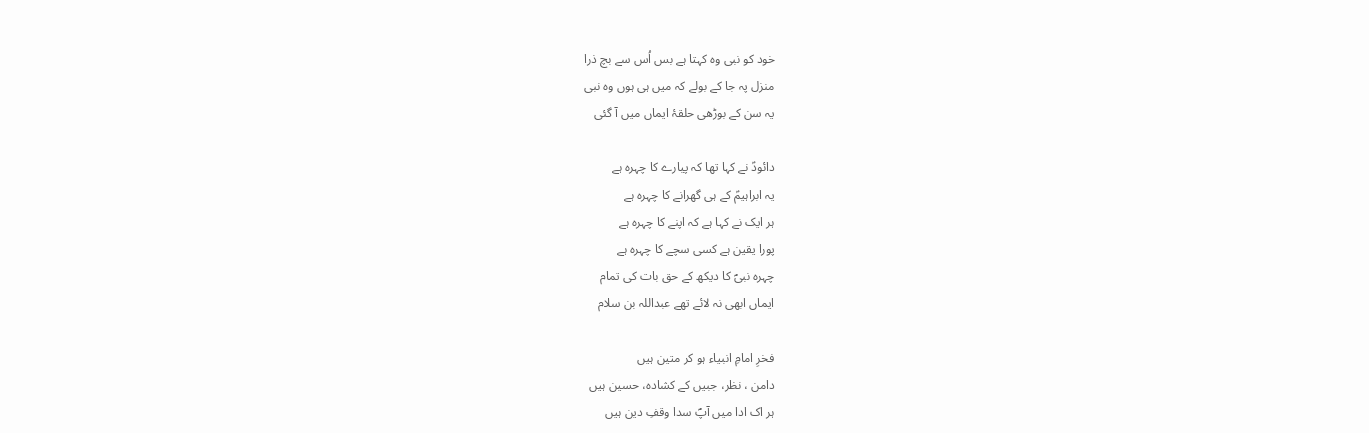خود کو نبی وہ کہتا ہے بس اُس سے بچ ذرا
منزل پہ جا کے بولے کہ میں ہی ہوں وہ نبی
یہ سن کے بوڑھی حلقۂ ایماں میں آ گئی

دائودؑ نے کہا تھا کہ پیارے کا چہرہ ہے
یہ ابراہیمؑ کے ہی گھرانے کا چہرہ ہے
ہر ایک نے کہا ہے کہ اپنے کا چہرہ ہے
پورا یقین ہے کسی سچے کا چہرہ ہے
چہرہ نبیؐ کا دیکھ کے حق بات کی تمام
ایماں ابھی نہ لائے تھے عبداللہ بن سلام

فخرِ امامِ انبیاء ہو کر متین ہیں
دامن ، نظر، جبیں کے کشادہ، حسین ہیں
ہر اک ادا میں آپؐ سدا وقفِ دین ہیں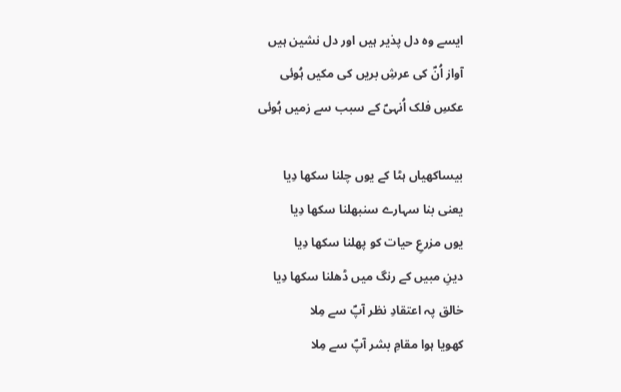ایسے وہ دل پذیر ہیں اور دل نشین ہیں
آواز اُنؐ کی عرشِ بریں کی مکیں ہُوئی
عکسِ فلک اُنہیؐ کے سبب سے زمیں ہُوئی

بیساکھیاں ہٹا کے یوں چلنا سکھا دِیا
یعنی بنا سہارے سنبھلنا سکھا دِیا
یوں مزرعِ حیات کو پھلنا سکھا دِیا
دینِ مبیں کے رنگ میں ڈھلنا سکھا دِیا
خالق پہ اعتقادِ نظر آپؐ سے مِلا
کھویا ہوا مقامِ بشر آپؐ سے مِلا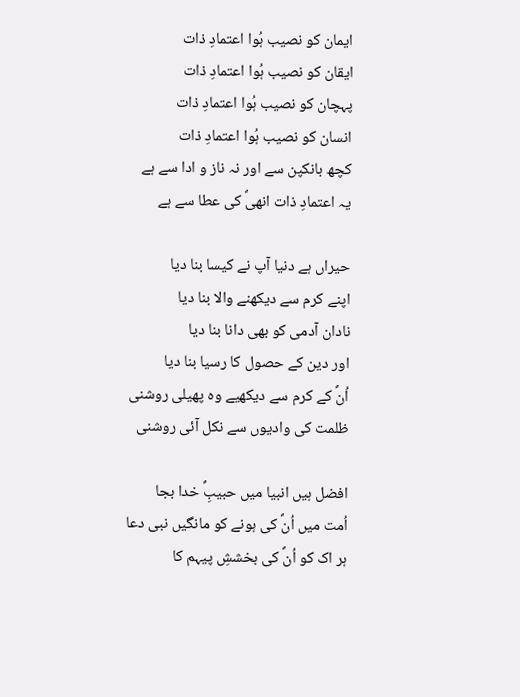ایمان کو نصیب ہُوا اعتمادِ ذات
ایقان کو نصیب ہُوا اعتمادِ ذات
پہچان کو نصیب ہُوا اعتمادِ ذات
انسان کو نصیب ہُوا اعتمادِ ذات
کچھ بانکپن سے اور نہ ناز و ادا سے ہے
یہ اعتمادِ ذات انھیؐ کی عطا سے ہے

حیراں ہے دنیا آپ نے کیسا بنا دیا
اپنے کرم سے دیکھنے والا بنا دیا
نادان آدمی کو بھی دانا بنا دیا
اور دین کے حصول کا رسیا بنا دیا
اُنؐ کے کرم سے دیکھیے وہ پھیلی روشنی
ظلمت کی وادیوں سے نکل آئی روشنی

افضل ہیں انبیا میں حبیبِؐ خدا بجا
اُمت میں اُنؐ کی ہونے کو مانگیں نبی دعا
ہر اک کو اُنؐ کی بخششِ پیہم کا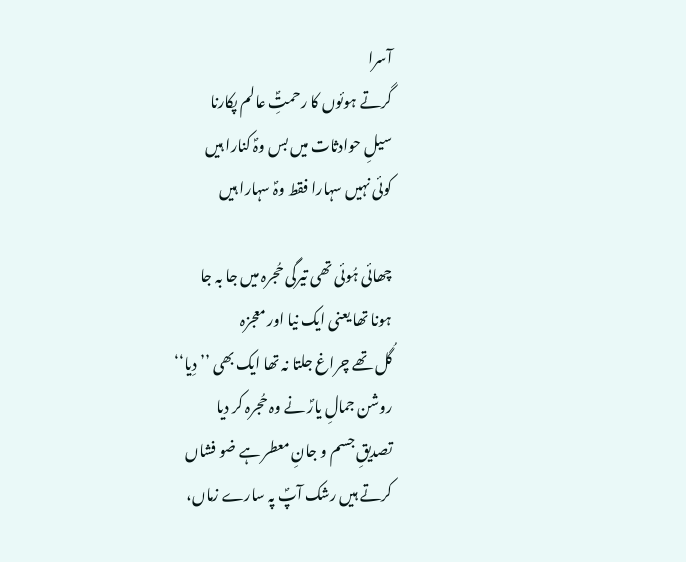آسرا
گرتے ہوئوں کا رحمتِؐ عالم پکارنا
سیلِ حوادثات میں بس وہؐ کنارا ہیں
کوئی نہیں سہارا فقط وہؐ سہارا ہیں

چھائی ہُوئی تھی تیرگی حُجرہ میں جا بہ جا
ہونا تھا یعنی ایک نیا اور معجزہ
گُل تھے چراغ جلتا نہ تھا ایک بھی ’’دِیا‘‘
روشن جمالِ یارؐ نے وہ حُجرہ کر دیا
تصدیقِ جسم و جانِ معطر ہے ضو فشاں
کرتے ہیں رشک آپؐ پہ سارے زماں،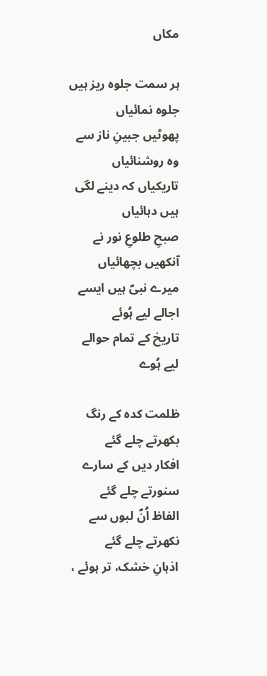مکاں

ہر سمت جلوہ ریز ہیں جلوہ نمائیاں
پھوٹیں جبینِ ناز سے وہ روشنائیاں
تاریکیاں کہ دینے لگی ہیں دہائیاں
صبحِ طلوعِ نور نے آنکھیں بچھائیاں
میرے نبیؐ ہیں ایسے اجالے لیے ہُوئے
تاریخ کے تمام حوالے لیے ہُوے

ظلمت کدہ کے رنگ بکھرتے چلے گئے
افکار دیں کے سارے سنورتے چلے گئے
الفاظ اُنؐ لبوں سے نکھرتے چلے گئے
اذہانِ خشک، تر ہوئے ،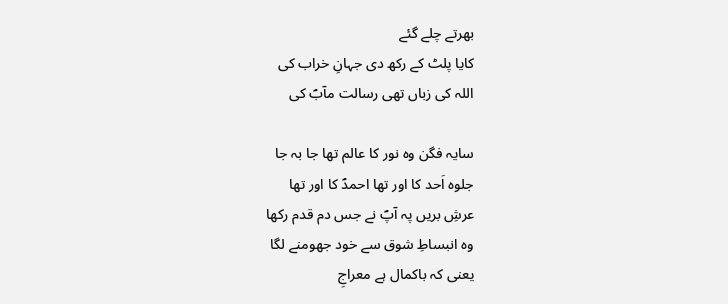بھرتے چلے گئے
کایا پلٹ کے رکھ دی جہانِ خراب کی
اللہ کی زباں تھی رسالت مآبؐ کی

سایہ فگن وہ نور کا عالم تھا جا بہ جا
جلوہ اَحد کا اور تھا احمدؐ کا اور تھا
عرشِ بریں پہ آپؐ نے جس دم قدم رکھا
وہ انبساطِ شوق سے خود جھومنے لگا
یعنی کہ باکمال ہے معراجِ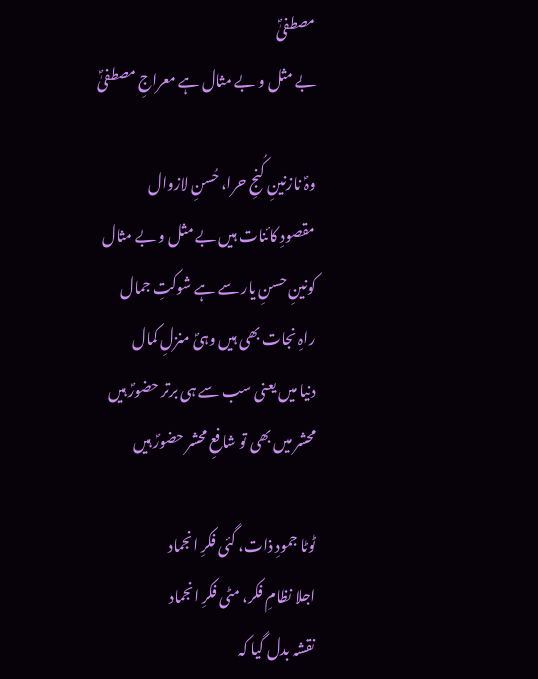مصطفیٰؐ
بے مثل و بے مثال ہے معراجِ مصطفیٰؐ

وہؐ نازنینِ کُنجِ حرا، حُسنِ لازوال
مقصودِ کائنات ہیں بے مثل و بے مثال
کونینِ حسنِ یار سے ہے شوکتِ جمال
راہِ نجات بھی ہیں وہیؐ منزلِ کمال
دنیا میں یعنی سب سے ہی برتر حضورؐ ہیں
محشر میں بھی تو شافعِ محشر حضورؐ ہیں

ٹوٹا جمودِ ذات، گئی فکرِ انجماد
اجلا نظامِ فکر، مٹی فکرِ انجماد
نقشہ بدل گیا کہ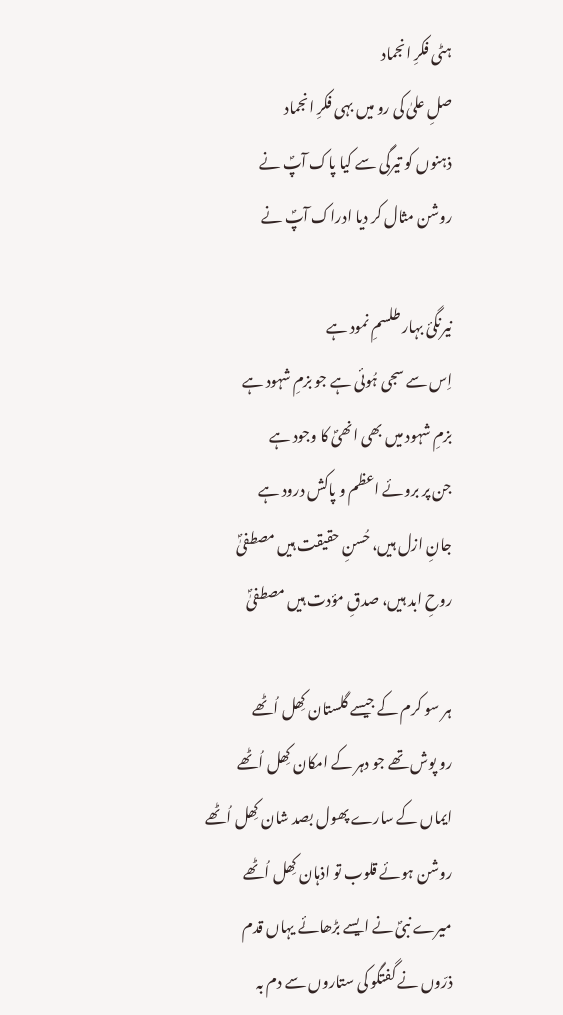ہٹی فکرِ انجماد
صلِ علیٰ کی رو میں بہی فکرِ انجماد
ذہنوں کو تیرگی سے کیا پاک آپؐ نے
روشن مثال کر دیا ادراک آپؐ نے

نیرنگیٔ بہار طلسمِ نمود ہے
اِس سے سجی ہُوئی ہے جو بزمِ شہود ہے
بزمِ شہود میں بھی انھیؐ کا وجود ہے
جن پر بروئے اعظم و پاکش درود ہے
جانِ ازل ہیں، حُسنِ حقیقت ہیں مصطفیٰؐ
روحِ ابد ہیں، صدقِ مؤدت ہیں مصطفیٰؐ

ہر سو کرم کے جیسے گلستان کِھل اُٹھے
رو پوش تھے جو دہر کے امکان کِھل اُٹھے
ایماں کے سارے پھول بصد شان کِھل اُٹھے
روشن ہوئے قلوب تو اذہان کِھل اُٹھے
میرے نبیؐ نے ایسے بڑھائے یہاں قدم
ذرّوں نے گفتگو کی ستاروں سے دم بہ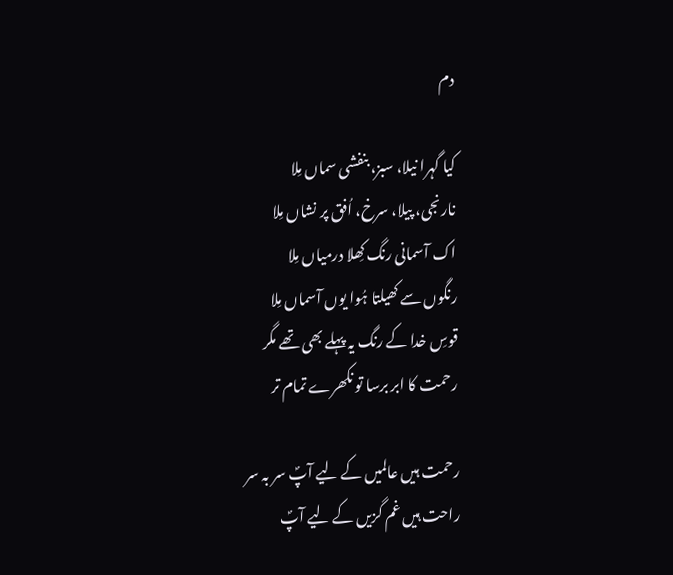دم

کیا گہرا نیلا، سبز، بنفشی سماں مِلا
نارنجی، پیلا، سرخ، اُفق پر نشاں مِلا
اک آسمانی رنگ کِھلا درمیاں مِلا
رنگوں سے کھیلتا ہُوا یوں آسماں مِلا
قوسِ خدا کے رنگ یہ پہلے بھی تھے مگر
رحمت کا ابر برسا تو نکھرے تمام تر

رحمت ہیں عالمیں کے لیے آپؐ سر بہ سر
راحت ہیں غم گزیں کے لیے آپؐ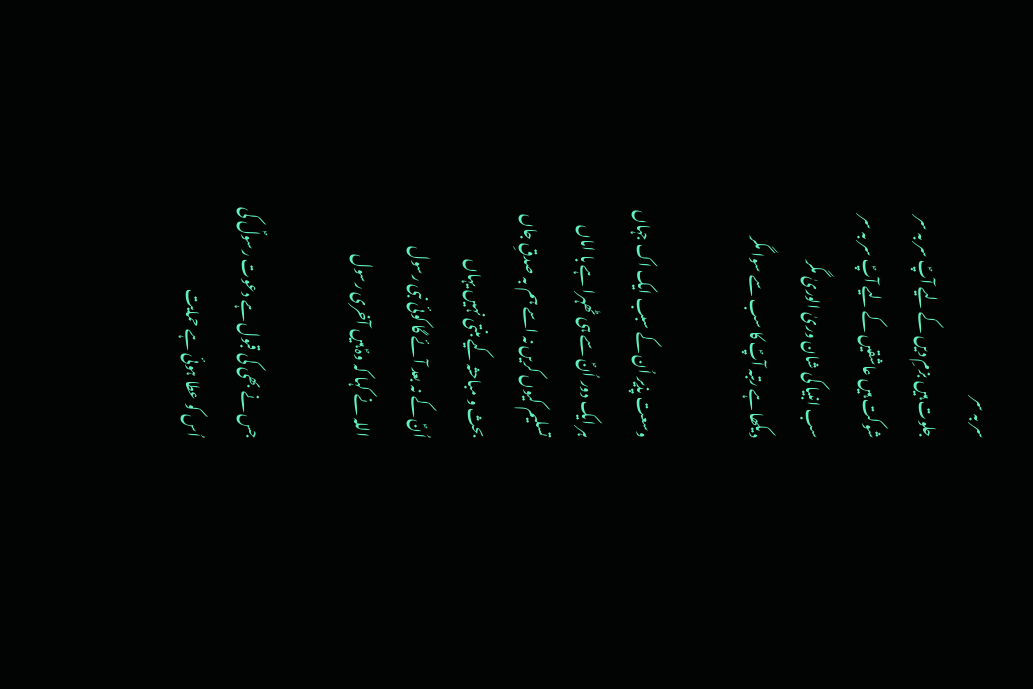سر بہ سر
جلوت ہیں بزمِ دیں کے لیے آپؐ سر بہ سر
شوکت ہیں عاشقیں کے لیے آپؐ سر بہ سر
سب انبیا کی شان وریٰ الوریٰ مگر
دیکھا ہے رتبہ آپؐ کا سب سے سوا مگر

وسعت پذیر اُن کے سبب ایک اک جہاں
ہر ایک دور اُنؐ سے ہی ٹھہرا ہے با اماں
تسلیم کیوں کریں نہ اسے ہم بہ صدقِ جاں
بحث و مباحثہ کیے بنتی نہیں یہاں
اُنؐ کے نہ بعد آئے گا کوئی نبی رسول
اللہ نے کہا کہ وہؐ ہیں آخری رسول

جس نے بھی کی قبول ہے دعوت رسولؐ کی
اُس کو عطا ہوئی ہے حمایت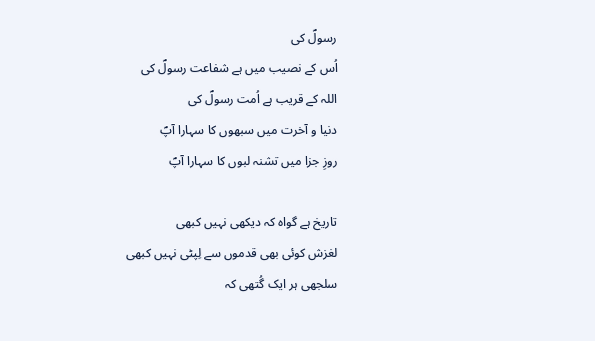رسولؐ کی
اُس کے نصیب میں ہے شفاعت رسولؐ کی
اللہ کے قریب ہے اُمت رسولؐ کی
دنیا و آخرت میں سبھوں کا سہارا آپؐ
روزِ جزا میں تشنہ لبوں کا سہارا آپؐ

تاریخ ہے گواہ کہ دیکھی نہیں کبھی
لغزش کوئی بھی قدموں سے لِپٹی نہیں کبھی
سلجھی ہر ایک گُتھی کہ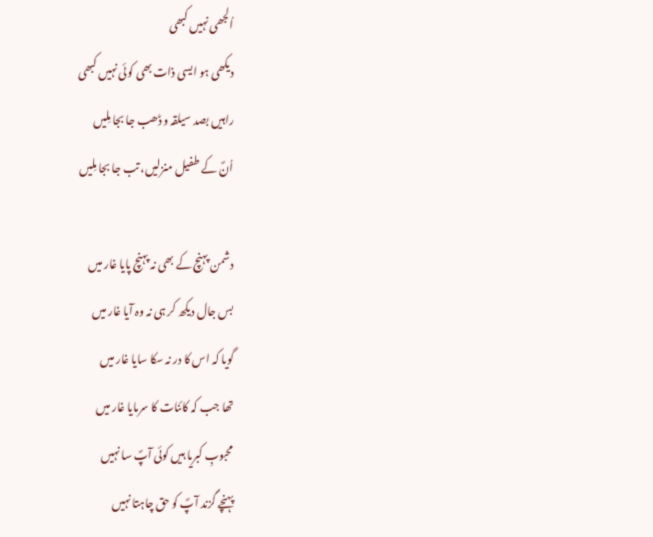اُلجھی نہیں کبھی
دیکھی ہو ایسی ذات بھی کوئی نہیں کبھی
راہیں بصد سیلقہ و ڈھب جا بجا مِلیں
اُنؐ کے طفیل منزلیں، تب جا بجا مِلیں

دشمن پہنچ کے بھی نہ پہنچ پایا غار میں
بس جال دیکھ کر ہی نہ وہ آیا غار میں
گویا کہ اس کا در نہ سکا سایا غار میں
تھا جب کہ کائنات کا سرمایا غار میں
محبوبِ کبریا ہیں کوئی آپؐ سا نہیں
پہنچے گزند آپؐ کو حق چاہتا نہیں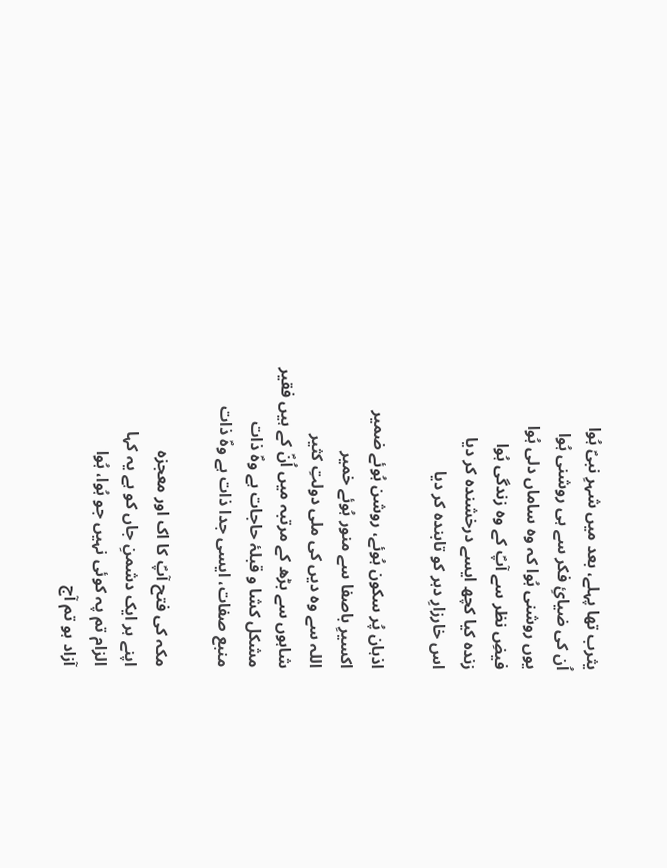یثرب تھا پہلے، بعد میں شہرِ نبیؐ ہُوا
اُن کی ضیائِ فکر سے ہی روشنی ہُوا
یوں روشنی ہُوا کہ وہ ساماں دلی ہُوا
فیضِ نظر سے آپؐ کے وہ زندگی ہُوا
زندہ کیا کچھ ایسے درخشندہ کر دیا
اس خارزارِ دہر کو تابندہ کر دیا

اذہان پُر سکون ہُوئے، روشن ہُوئے ضمیر
اکسیرِ باصفا سے منور ہُوئے خمیر
اللہ سے وہ دیں کی ملی دولتِ کثیر
شاہوں سے بڑھ کے مرتبہ میں اُنؐ کے ہیں فقیر
مشکل کشا و قبلۂ حاجات ہے وہؐ ذات
منبع صفات، ایسی جدا ذات ہے وہؐ ذات

مکہ کی فتح آپؐ کا اک اور معجزہ
اپنے ہر ایک دشمنِ جاں کو ہے یہ کہا
الزام تم پہ کوئی نہیں جو ہُوا، ہُوا
آزاد ہو تم آج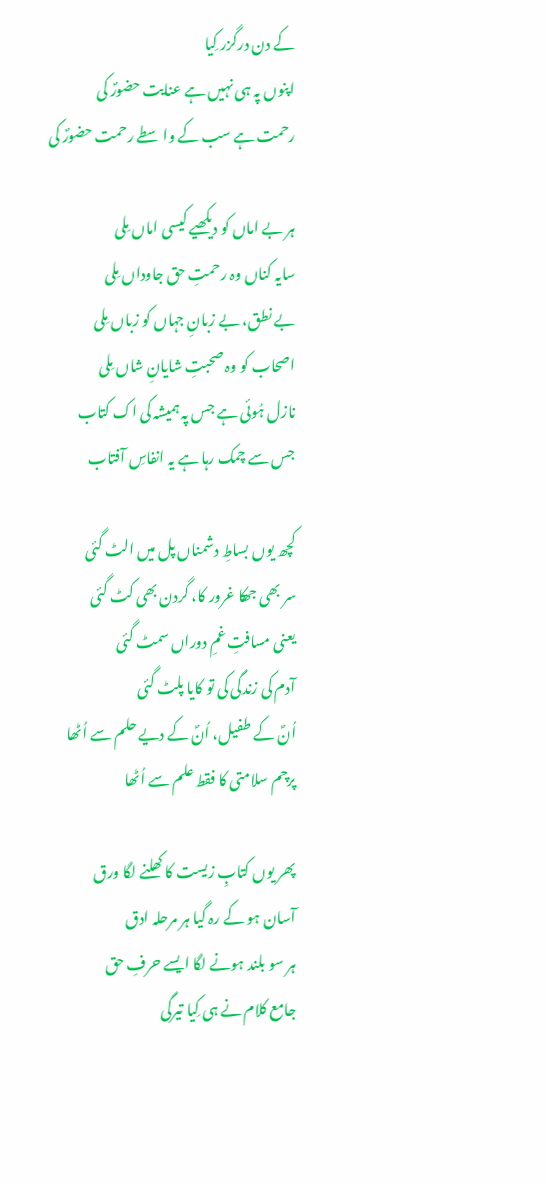کے دن درگزر کِیا
اپنوں پہ ہی نہیں ہے عنایت حضورؐ کی
رحمت ہے سب کے واسطے رحمت حضورؐ کی

ہر بے اماں کو دیکھیے کیسی اماں مِلی
سایہ کناں وہ رحمتِ حق جاوداں مِلی
بے نطق، بے زبانِ جہاں کو زباں مِلی
اصحاب کو وہ صحبتِ شایانِ شاں مِلی
نازل ہُوئی ہے جس پہ ہمیشہ کی اک کتاب
جس سے چمک رہا ہے یہ انفاسِ آفتاب

کچھ یوں بساطِ دشمناں پل میں الٹ گئی
سر بھی جھکا غرور کا، گردن بھی کٹ گئی
یعنی مسافتِ غمِ دوراں سمٹ گئی
آدم کی زندگی کی تو کایا پلٹ گئی
اُنؐ کے طفیل، اُنؐ کے دیے حلم سے اُٹھا
پرچم سلامتی کا فقط علم سے اُٹھا

پھر یوں کتابِ زیست کا کھلنے لگا ورق
آسان ہو کے رہ گیا ہر مرحلہ ادق
ہر سو بلند ہونے لگا ایسے حرفِ حق
جامع کلام نے ہی کِیا تیرگی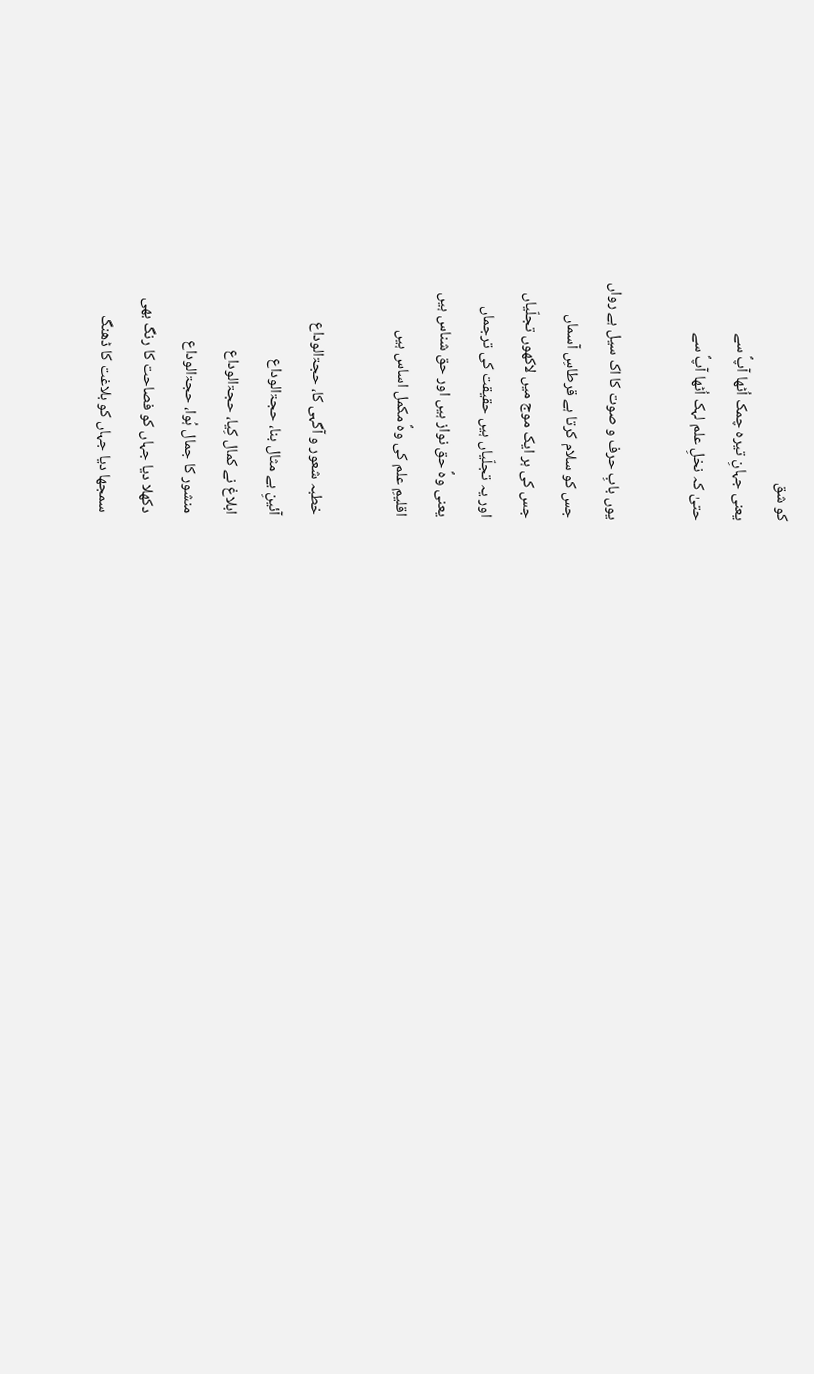کو شق
یعنی جہانِ تیرہ چمک اُٹھا آپؐ سے
حتیٰ کہ نخلِ علم لہک اُٹھا آپؐ سے

یوں بابِ حرف و صوت کا اک سیل ہے رواں
جس کو سلام کرتا ہے قرطاسِ آسماں
جس کی ہر ایک موج میں لاکھوں تجلّیاں
اور یہ تجلّیاں ہیں حقیقت کی ترجماں
یعنی وہؐ حق نواز ہیں اور حق شناس ہیں
اقلیمِ علم کی وہؐ مکمل اساس ہیں

خطبہ شعور و آگہی کا، حجۃالوداع
آئینِ بے مثال بنا، حجۃالوداع
ابلاغ نے کمال کِیا، حجۃالوداع
منشور کا جمال ہُوا، حجۃالوداع
دکھلا دیا جہاں کو فصاحت کا رنگ بھی
سمجھا دیا جہاں کو بلاغت کا ڈھنگ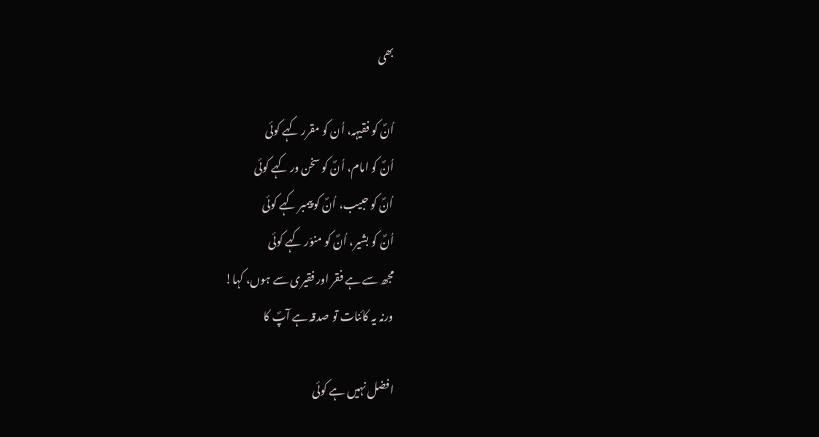بھی

اُنؐ کو فقیہہ، اُن کو مقرر کہے کوئی
اُنؐ کو امام، اُنؐ کو سخن ور کہے کوئی
اُنؐ کو حبیب، اُنؐ کو پیمبر کہے کوئی
اُنؐ کو بشیر، اُنؐ کو منوّر کہے کوئی
مجھ سے ہے فقر اور فقیری سے ہوں، کہا!
ورنہ یہ کائنات تو صدقہ ہے آپؐ کا

افضل نہیں ہے کوئی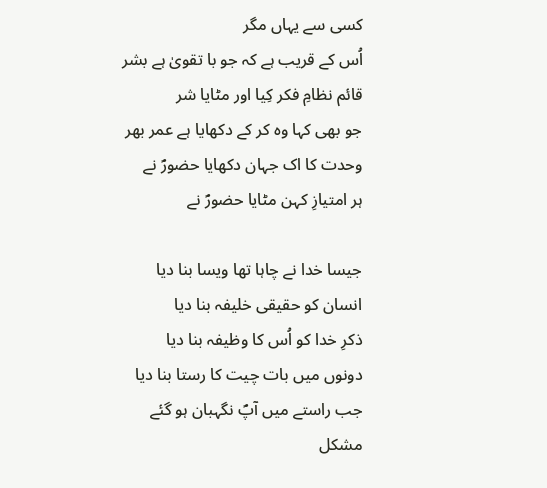کسی سے یہاں مگر
اُس کے قریب ہے کہ جو با تقویٰ ہے بشر
قائم نظامِ فکر کِیا اور مٹایا شر
جو بھی کہا وہ کر کے دکھایا ہے عمر بھر
وحدت کا اک جہان دکھایا حضورؐ نے
ہر امتیازِ کہن مٹایا حضورؐ نے

جیسا خدا نے چاہا تھا ویسا بنا دیا
انسان کو حقیقی خلیفہ بنا دیا
ذکرِ خدا کو اُس کا وظیفہ بنا دیا
دونوں میں بات چیت کا رستا بنا دیا
جب راستے میں آپؐ نگہبان ہو گئے
مشکل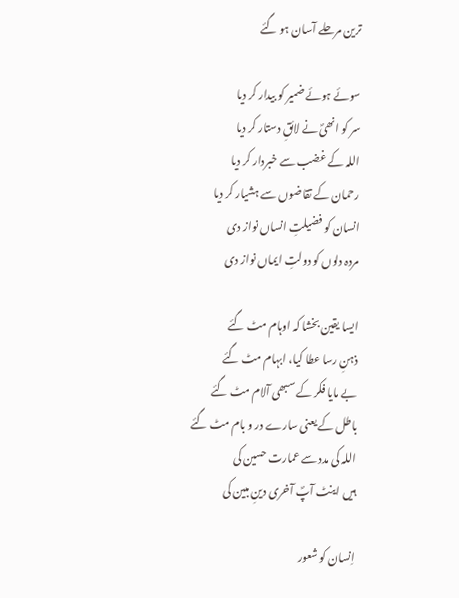ترین مرحلے آسان ہو گئے

سوئے ہوئے ضمیر کو بیدار کر دیا
سر کو انھیؐ نے لائقِ دستار کر دیا
اللہ کے غضب سے خبردار کر دیا
رحمان کے تقاضوں سے ہشیار کر دیا
انسان کو فضیلتِ انساں نواز دی
مردہ دلوں کو دولتِ ایماں نواز دی

ایسا یقین بخشا کہ اوہام مٹ گئے
ذہنِ رسا عطا کیا، ابہام مٹ گئے
بے مایا فکر کے سبھی آلام مٹ گئے
باطل کے یعنی سارے در و بام مٹ گئے
اللہ کی مدد سے عمارت حسین کی
ہیں اینٹ آپؐ آخری دینِ مبین کی

اِنسان کو شعور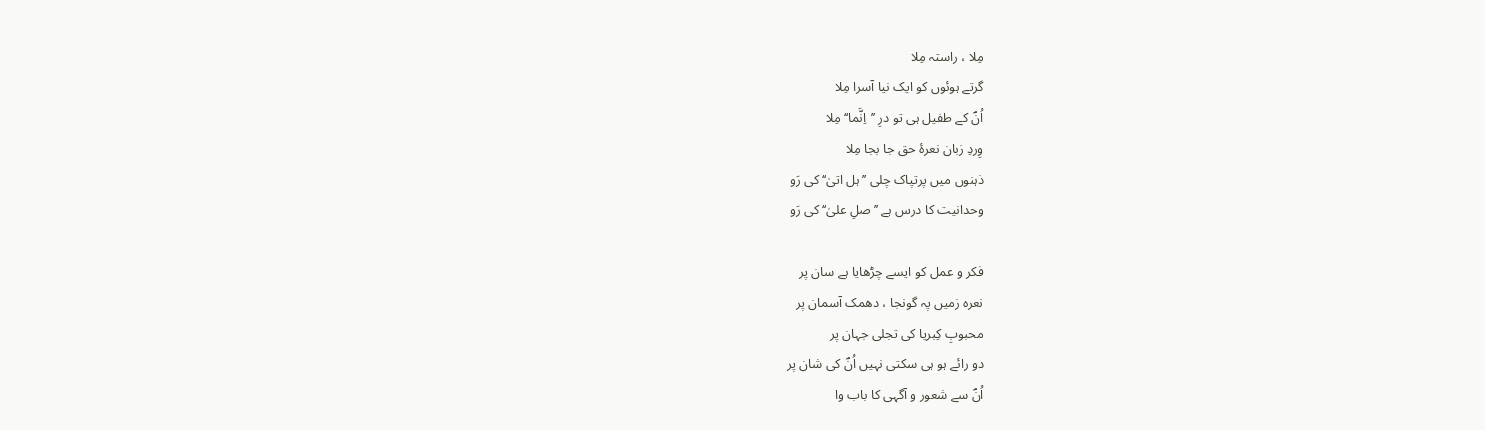مِلا ، راستہ مِلا
گرتے ہوئوں کو ایک نیا آسرا مِلا
اُنؐ کے طفیل ہی تو درِ ’’اِنَّما‘‘ مِلا
وِردِ زبان نعرۂ حق جا بجا مِلا
ذہنوں میں پرتپاک چلی ’’ہل اتیٰ‘‘ کی رَو
وحدانیت کا درس ہے ’’صلِ علیٰ‘‘ کی رَو

فکر و عمل کو ایسے چڑھایا ہے سان پر
نعرہ زمیں پہ گونجا ، دھمک آسمان پر
محبوبِ کِبریا کی تجلی جہان پر
دو رائے ہو ہی سکتی نہیں اُنؐ کی شان پر
اُنؐ سے شعور و آگہی کا باب وا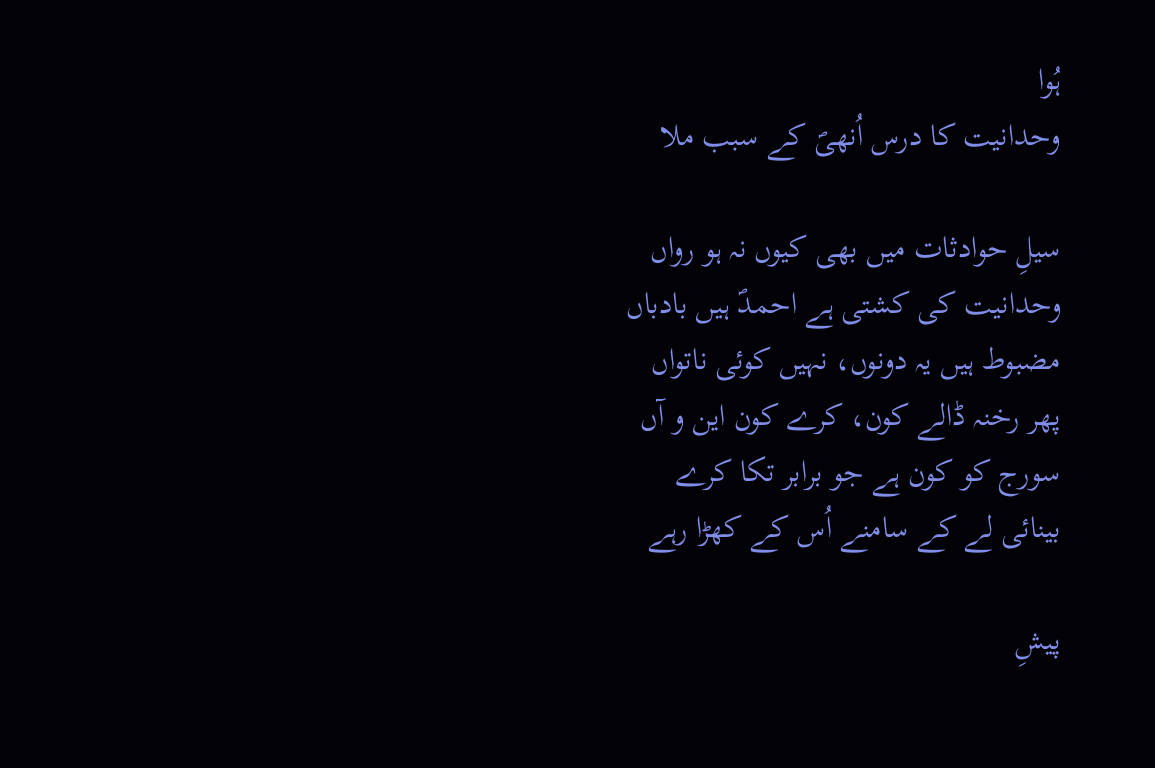ہُوا
وحدانیت کا درس اُنھیؐ کے سبب ملا

سیلِ حوادثات میں بھی کیوں نہ ہو رواں
وحدانیت کی کشتی ہے احمدؐ ہیں بادباں
مضبوط ہیں یہ دونوں، نہیں کوئی ناتواں
پھر رخنہ ڈالے کون، کرے کون این و آں
سورج کو کون ہے جو برابر تکا کرے
بینائی لے کے سامنے اُس کے کھڑا رہے

پیشِ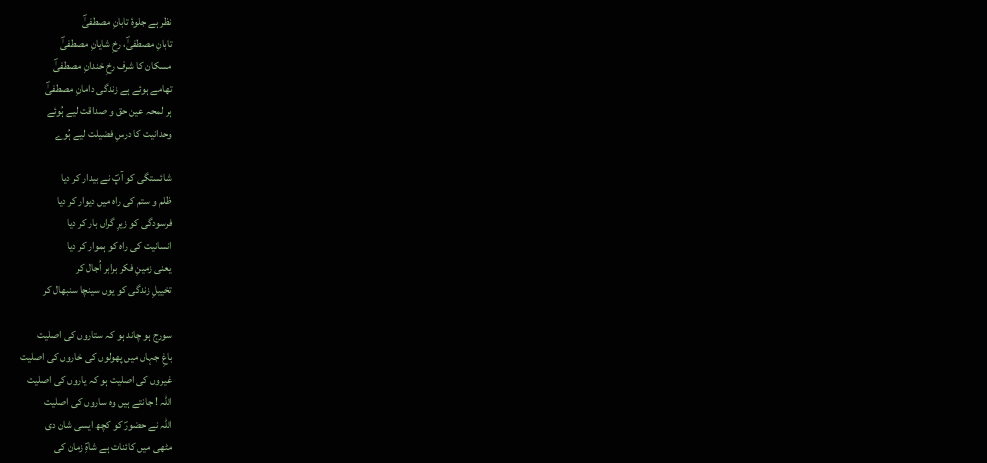نظر ہے جلوۂ تابانِ مصطفیٰؐ
تابانِ مصطفیٰؐ، رخِ شایانِ مصطفیٰؐ
مسکان کا شرف رخِ خندانِ مصطفیٰؐ
تھامے ہوئے ہے زندگی دامانِ مصطفیٰؐ
ہر لمحہ عین حق و صداقت لیے ہُوئے
وحدانیت کا درسِ فضیلت لیے ہُوے

شائستگی کو آپؐ نے بیدار کر دیا
ظلم و ستم کی راہ میں دیوار کر دیا
فرسودگی کو زیرِ گراں بار کر دیا
انسانیت کی راہ کو ہموار کر دیا
یعنی زمینِ فکر برابر اُجال کر
تخییلِ زندگی کو یوں سینچا سنبھال کر

سورج ہو چاند ہو کہ ستاروں کی اصلیت
باغِ جہاں میں پھولوں کی خاروں کی اصلیت
غیروں کی اصلیت ہو کہ یاروں کی اصلیت
اللہ ! جانتے ہیں وہ ساروں کی اصلیت
اللہ نے حضورؐ کو کچھ ایسی شان دی
مٹھی میں کائنات ہے شاہِؐ زمان کی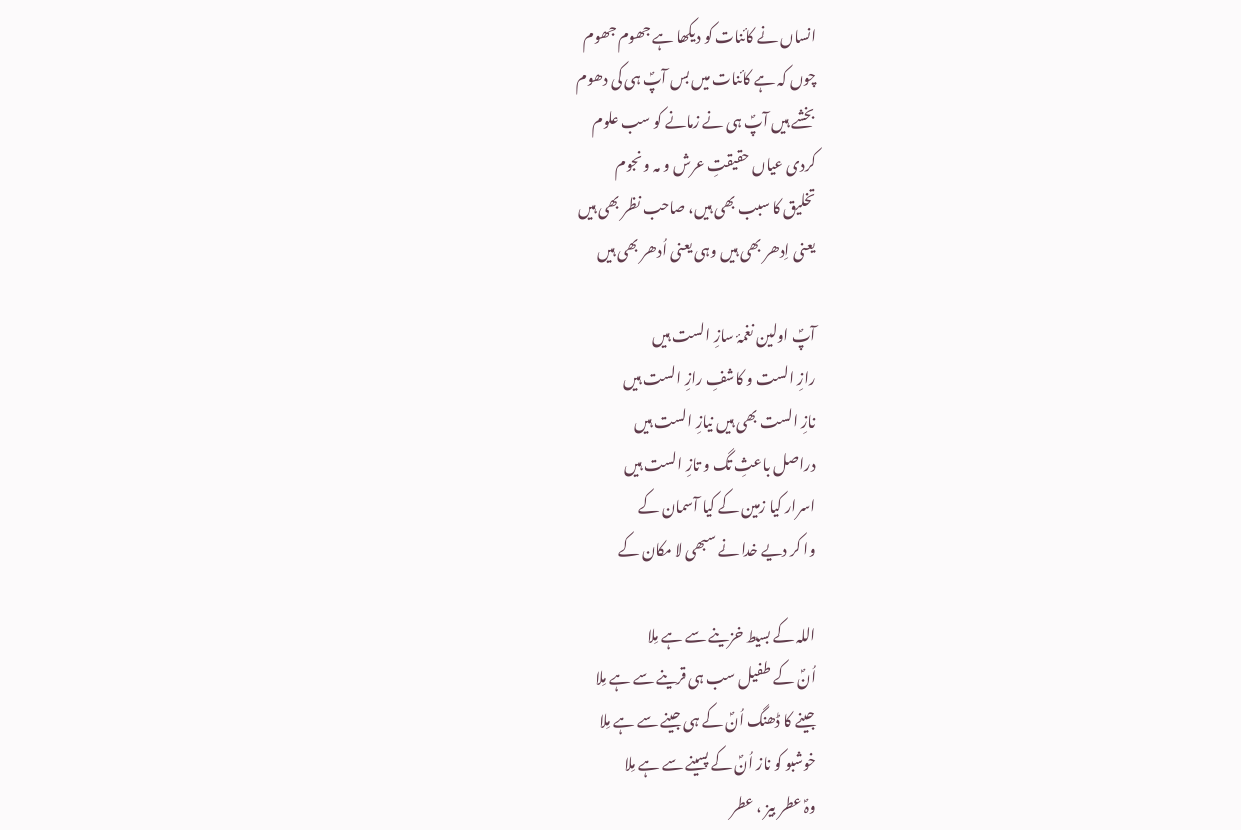انساں نے کائنات کو دیکھا ہے جھوم جھوم
چوں کہ ہے کائنات میں بس آپؐ ہی کی دھوم
بخشے ہیں آپؐ ہی نے زمانے کو سب علوم
کردی عیاں حقیقتِ عرش و مہ و نجوم
تخلیق کا سبب بھی ہیں، صاحب نظر بھی ہیں
یعنی اِدھر بھی ہیں وہی یعنی اُدھر بھی ہیں

آپؐ اولین نغمۂ سازِ الست ہیں
رازِ الست و کاشفِ رازِ الست ہیں
نازِ الست بھی ہیں نیازِ الست ہیں
دراصل باعثِ تگ و تازِ الست ہیں
اسرار کیا زمین کے کیا آسمان کے
وا کر دیے خدا نے سبھی لا مکان کے

اللہ کے بسیط خزینے سے ہے مِلا
اُنؐ کے طفیل سب ہی قرینے سے ہے مِلا
جینے کا ڈھنگ اُنؐ کے ہی جینے سے ہے مِلا
خوشبو کو ناز اُنؐ کے پسینے سے ہے مِلا
وہؐ عطر بیز ، عطر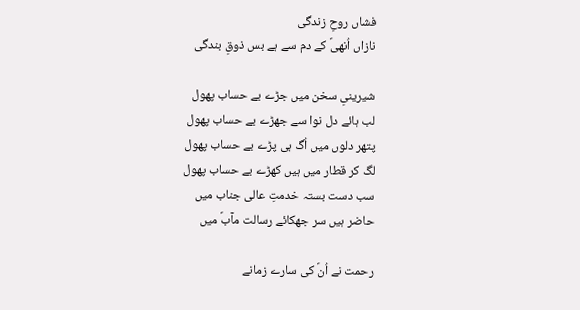فشاں روحِ زندگی
نازاں اُنھیؐ کے دم سے ہے بس ذوقِ بندگی

شیرینیِ سخن میں جڑے بے حساب پھول
لب ہائے دل نوا سے جھڑے بے حساب پھول
پتھر دلوں میں اُگ ہی پڑے بے حساب پھول
لگ کر قطار میں ہیں کھڑے بے حساب پھول
سب دست بستہ خدمتِ عالی جناب میں
حاضر ہیں سر جھکائے رسالت مآبؐ میں

رحمت نے اُنؐ کی سارے زمانے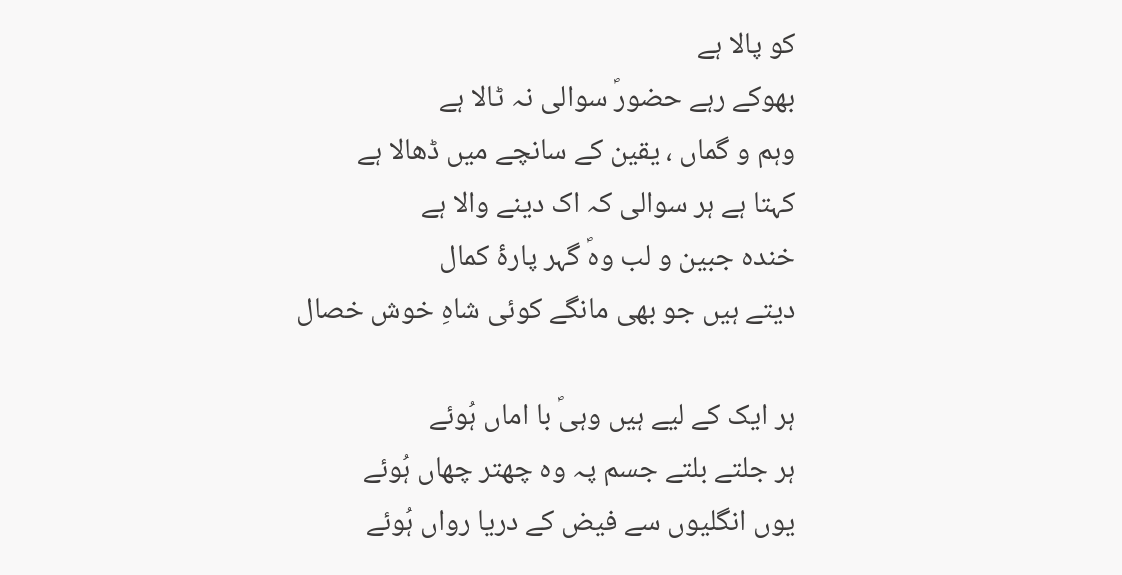کو پالا ہے
بھوکے رہے حضورؐ سوالی نہ ٹالا ہے
وہم و گماں ، یقین کے سانچے میں ڈھالا ہے
کہتا ہے ہر سوالی کہ اک دینے والا ہے
خندہ جبین و لب وہؐ گہر پارۂ کمال
دیتے ہیں جو بھی مانگے کوئی شاہِ خوش خصال

ہر ایک کے لیے ہیں وہیؐ با اماں ہُوئے
ہر جلتے بلتے جسم پہ وہ چھتر چھاں ہُوئے
یوں انگلیوں سے فیض کے دریا رواں ہُوئے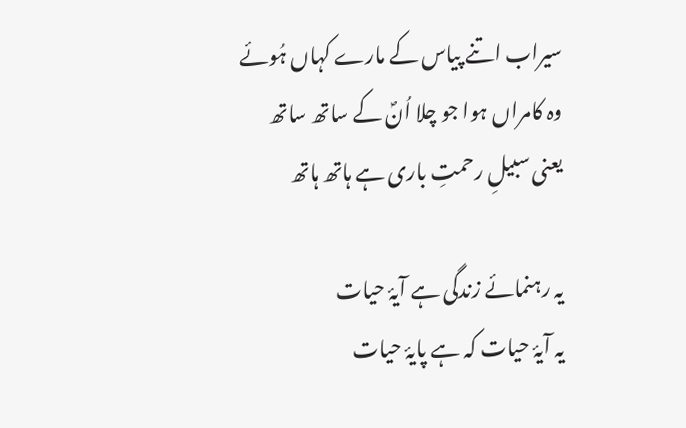سیراب اتنے پیاس کے مارے کہاں ہُوئے
وہ کامراں ہوا جو چلا اُنؐ کے ساتھ ساتھ
یعنی سبیلِ رحمتِ باری ہے ہاتھ ہاتھ

یہ رہنمائے زندگی ہے آیۂ حیات
یہ آیۂ حیات کہ ہے پایۂ حیات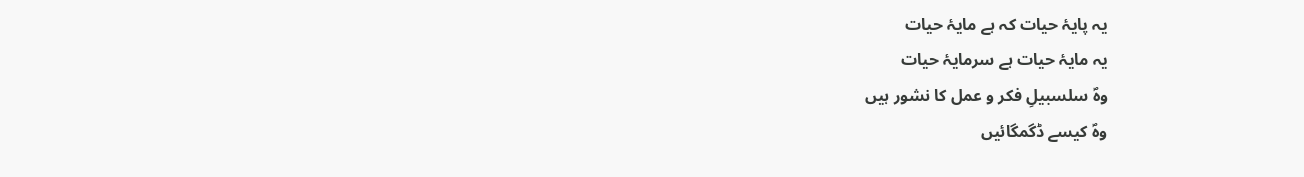یہ پایۂ حیات کہ ہے مایۂ حیات
یہ مایۂ حیات ہے سرمایۂ حیات
وہؐ سلسبیلِ فکر و عمل کا نشور ہیں
وہؐ کیسے ڈگمگائیں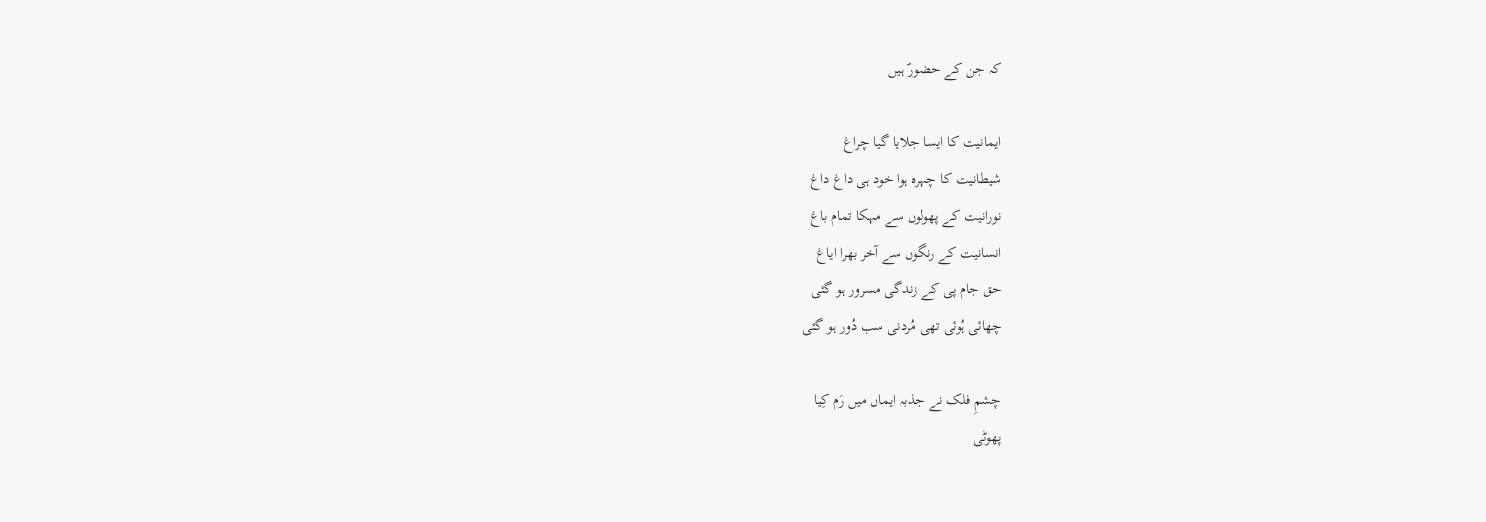کہ جن کے حضورؐ ہیں

ایمانیت کا ایسا جلایا گیا چراغ
شیطانیت کا چہرہ ہوا خود ہی داغ داغ
نورانیت کے پھولوں سے مہکا تمام باغ
انسانیت کے رنگوں سے آخر بھرا ایاغ
حق جام پی کے زندگی مسرور ہو گئی
چھائی ہُوئی تھی مُردنی سب دُور ہو گئی

چشمِ فلک نے جذبہ ایماں میں رَم کِیا
پھوٹی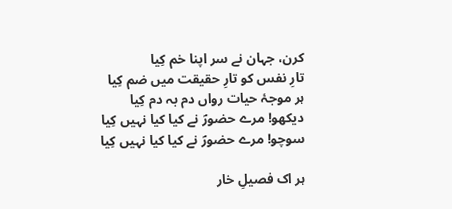کرن، جہان نے سر اپنا خم کِیا
تارِ نفس کو تارِ حقیقت میں ضم کِیا
ہر موجۂ حیات رواں دم بہ دم کِیا
دیکھو! مرے حضورؐ نے کیا کیا نہیں کِیا
سوچو! مرے حضورؐ نے کیا کیا نہیں کِیا

ہر اک فصیلِ خار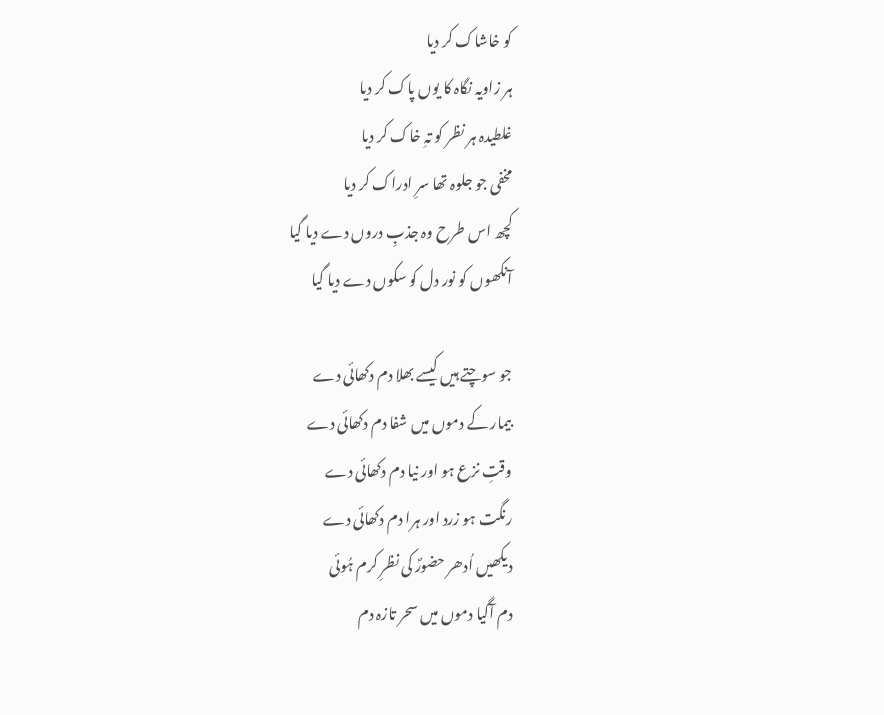کو خاشاک کر دیا
ہر زاویہ نگاہ کا یوں پاک کر دیا
غلطیدہ ہر نظر کو تہِ خاک کر دیا
مخفی جو جلوہ تھا سرِ ادراک کر دیا
کچھ اس طرح وہ جذبِ دروں دے دیا گیا
آنکھوں کو نور دل کو سکوں دے دیا گیا

جو سوچتے ہیں کیسے بھلا دم دکھائی دے
بیمار کے دموں میں شفا دم دکھائی دے
وقتِ نزع ہو اور نیا دم دکھائی دے
رنگت ہو زرد اور ہرا دم دکھائی دے
دیکھیں اُدھر حضورؐ کی نظرِ کرم ہُوئی
دم آگیا دموں میں سحر تازہ دم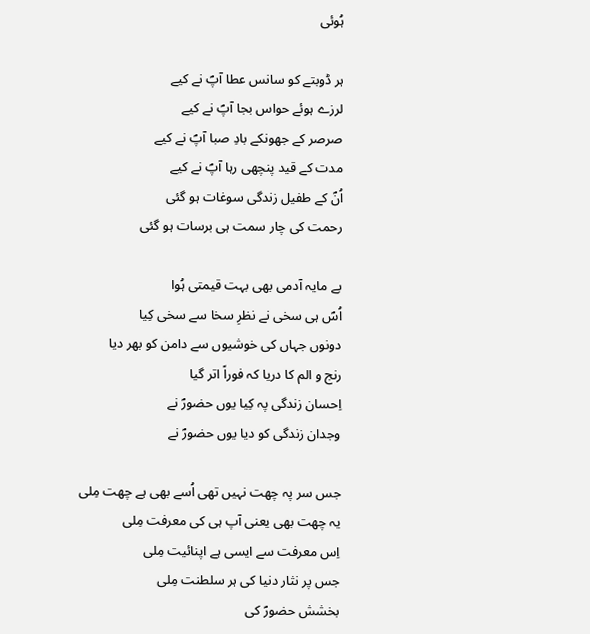ہُوئی

ہر ڈوبتے کو سانس عطا آپؐ نے کیے
لرزے ہوئے حواس بجا آپؐ نے کیے
صرصر کے جھونکے بادِ صبا آپؐ نے کیے
مدت کے قید پنچھی رہا آپؐ نے کیے
اُنؐ کے طفیل زندگی سوغات ہو گئی
رحمت کی چار سمت ہی برسات ہو گئی

بے مایہ آدمی بھی بہت قیمتی ہُوا
اُسؐ ہی سخی نے نظرِ سخا سے سخی کِیا
دونوں جہاں کی خوشیوں سے دامن کو بھر دیا
رنج و الم کا دریا کہ فوراً اتر گیا
اِحسان زندگی پہ کِیا یوں حضورؐ نے
وجدان زندگی کو دیا یوں حضورؐ نے

جس سر پہ چھت نہیں تھی اُسے بھی ہے چھت مِلی
یہ چھت بھی یعنی آپ ہی کی معرفت مِلی
اِس معرفت سے ایسی ہے اپنائیت مِلی
جس پر نثار دنیا کی ہر سلطنت مِلی
بخشش حضورؐ کی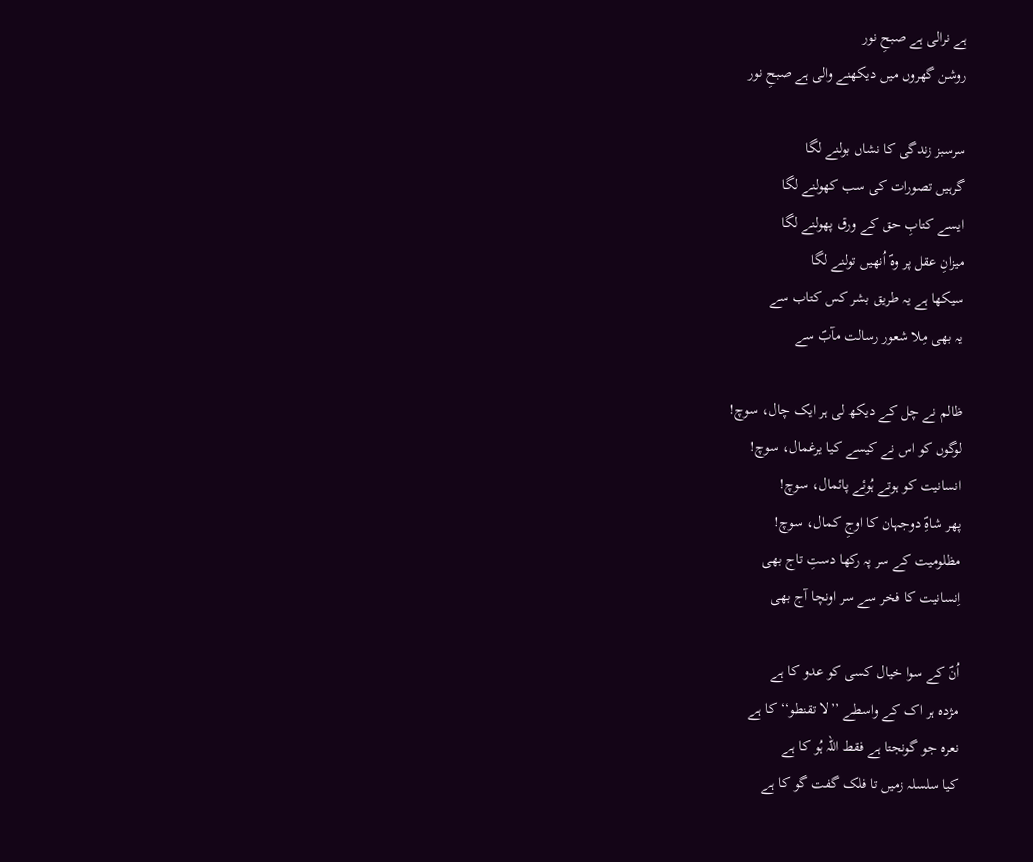ہے نرالی ہے صبحِ نور
روشن گھروں میں دیکھنے والی ہے صبحِ نور

سرسبز زندگی کا نشاں بولنے لگا
گرہیں تصورات کی سب کھولنے لگا
ایسے کتابِ حق کے ورق پھولنے لگا
میزانِ عقل پر وہؐ اُنھیں تولنے لگا
سیکھا ہے یہ طریق بشر کس کتاب سے
یہ بھی مِلا شعور رسالت مآبؐ سے

ظالم نے چل کے دیکھ لی ہر ایک چال، سوچ!
لوگوں کو اس نے کیسے کیا یرغمال، سوچ!
انسانیت کو ہوتے ہُوئے پائمال، سوچ!
پھر شاہِؐ دوجہان کا اوجِ کمال، سوچ!
مظلومیت کے سر پہ رکھا دستِ تاج بھی
اِنسانیت کا فخر سے سر اونچا آج بھی

اُنؐ کے سوا خیال کسی کو عدو کا ہے
مژدہ ہر اک کے واسطے ’’لا تقنطو‘‘ کا ہے
نعرہ جو گونجتا ہے فقط اللہ ہُو کا ہے
کیا سلسلہ زمیں تا فلک گفت گو کا ہے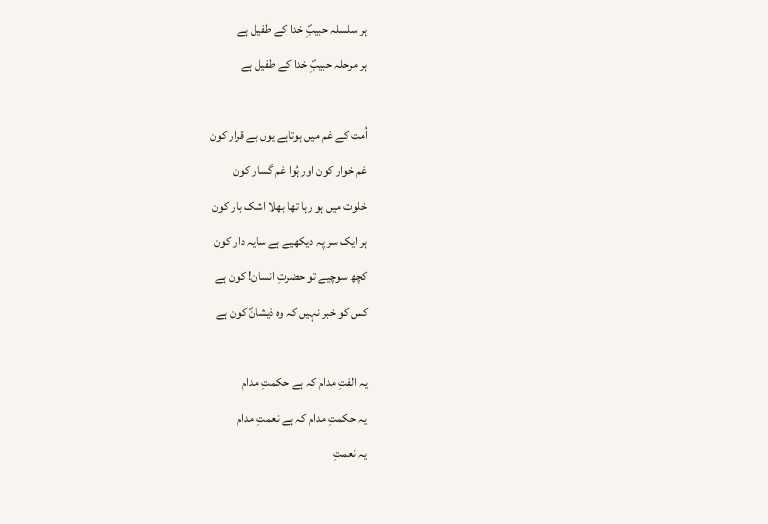ہر سلسلہ حبیبِؐ خدا کے طفیل ہے
ہر مرحلہ حبیبِؐ خدا کے طفیل ہے

اُمت کے غم میں ہوتاہے یوں بے قرار کون
غم خوار کون اور ہُوا غم گسار کون
خلوت میں ہو رہا تھا بھلا اشک بار کون
ہر ایک سر پہ دیکھیے ہے سایہ دار کون
کچھ سوچیے تو حضرتِ انسان! کون ہے
کس کو خبر نہیں کہ وہ ذیشانؐ کون ہے

یہ الفتِ مدام کہ ہے حکمتِ مدام
یہ حکمتِ مدام کہ ہے نعمتِ مدام
یہ نعمتِ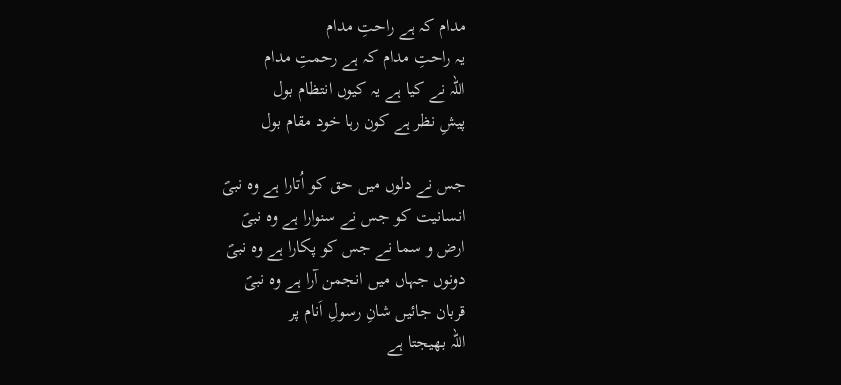مدام کہ ہے راحتِ مدام
یہ راحتِ مدام کہ ہے رحمتِ مدام
اللہ نے کیا ہے یہ کیوں انتظام بول
پیشِ نظر ہے کون رہا خود مقام بول

جس نے دلوں میں حق کو اُتارا ہے وہ نبیؐ
انسانیت کو جس نے سنوارا ہے وہ نبیؐ
ارض و سما نے جس کو پکارا ہے وہ نبیؐ
دونوں جہاں میں انجمن آرا ہے وہ نبیؐ
قربان جائیں شانِ رسولِ اَنام پر
اللہ بھیجتا ہے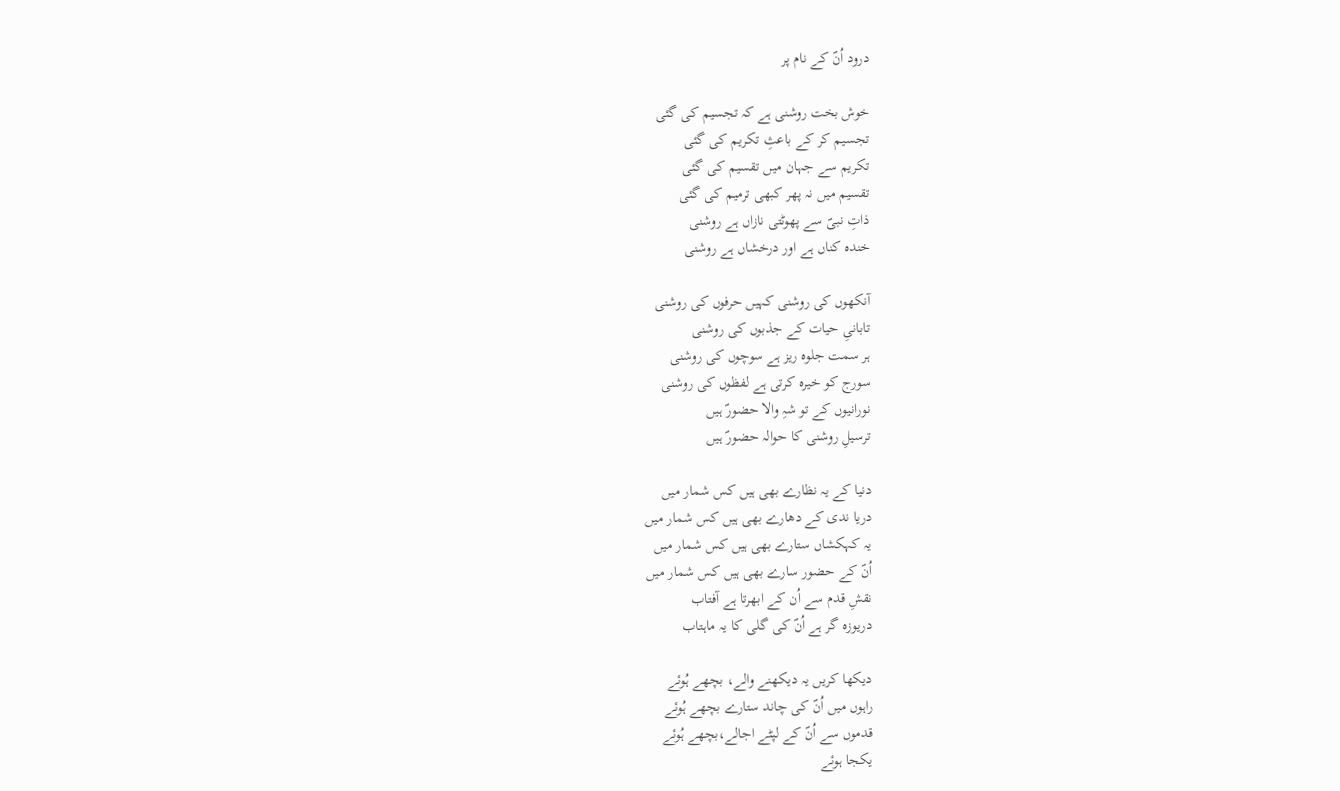درود اُنؐ کے نام پر

خوش بخت روشنی ہے کہ تجسیم کی گئی
تجسیم کر کے باعثِ تکریم کی گئی
تکریم سے جہان میں تقسیم کی گئی
تقسیم میں نہ پھر کبھی ترمیم کی گئی
ذاتِ نبیؐ سے پھوٹتی نازاں ہے روشنی
خندہ کناں ہے اور درخشاں ہے روشنی

آنکھوں کی روشنی کہیں حرفوں کی روشنی
تابانیِ حیات کے جذبوں کی روشنی
ہر سمت جلوہ ریز ہے سوچوں کی روشنی
سورج کو خیرہ کرتی ہے لفظوں کی روشنی
نورانیوں کے تو شہِ والا حضورؐ ہیں
ترسیلِ روشنی کا حوالہ حضورؐ ہیں

دنیا کے یہ نظارے بھی ہیں کس شمار میں
دریا ندی کے دھارے بھی ہیں کس شمار میں
یہ کہکشاں ستارے بھی ہیں کس شمار میں
اُنؐ کے حضور سارے بھی ہیں کس شمار میں
نقشِ قدم سے اُن کے ابھرتا ہے آفتاب
دریوزہ گر ہے اُنؐ کی گلی کا یہ ماہتاب

دیکھا کریں یہ دیکھنے والے، بچھے ہُوئے
راہوں میں اُنؐ کی چاند ستارے بچھے ہُوئے
قدموں سے اُنؐ کے لپٹے اجالے،بچھے ہُوئے
یکجا ہوئے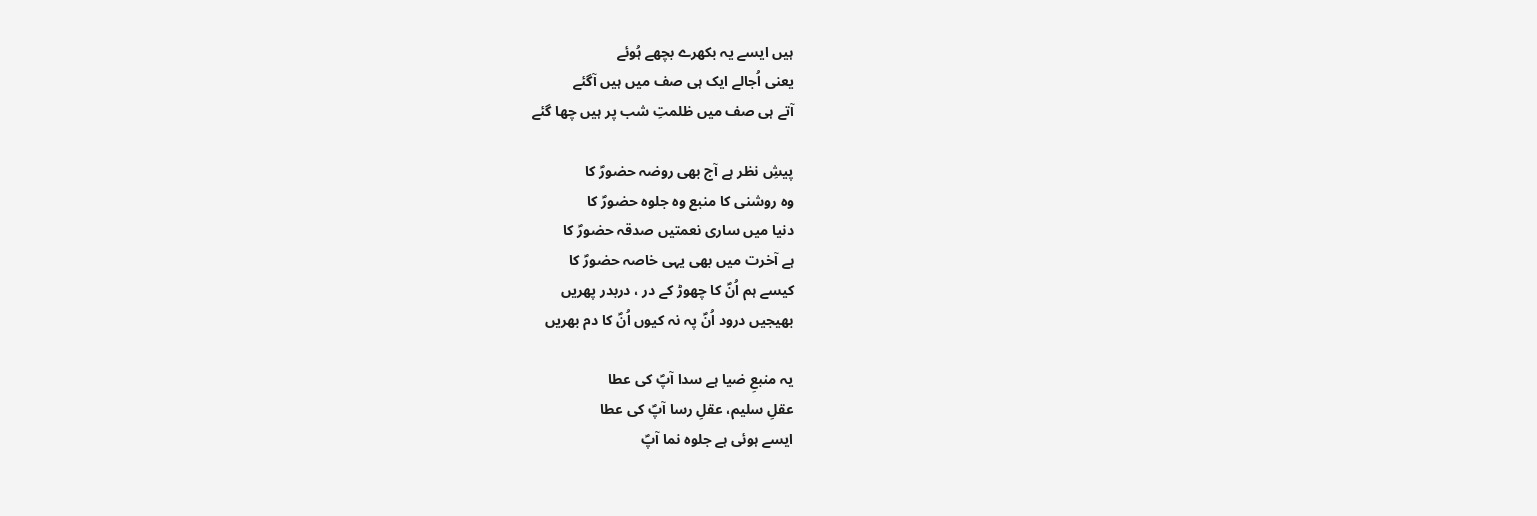ہیں ایسے یہ بکھرے بچھے ہُوئے
یعنی اُجالے ایک ہی صف میں ہیں آگئے
آتے ہی صف میں ظلمتِ شب پر ہیں چھا گئے

پیشِ نظر ہے آج بھی روضہ حضورؐ کا
وہ روشنی کا منبع وہ جلوہ حضورؐ کا
دنیا میں ساری نعمتیں صدقہ حضورؐ کا
ہے آخرت میں بھی یہی خاصہ حضورؐ کا
کیسے ہم اُنؐ کا چھوڑ کے در ، دربدر پھریں
بھیجیں درود اُنؐ پہ نہ کیوں اُنؐ کا دم بھریں

یہ منبعِ ضیا ہے سدا آپؐ کی عطا
عقلِ سلیم، عقلِ رسا آپؐ کی عطا
ایسے ہوئی ہے جلوہ نما آپؐ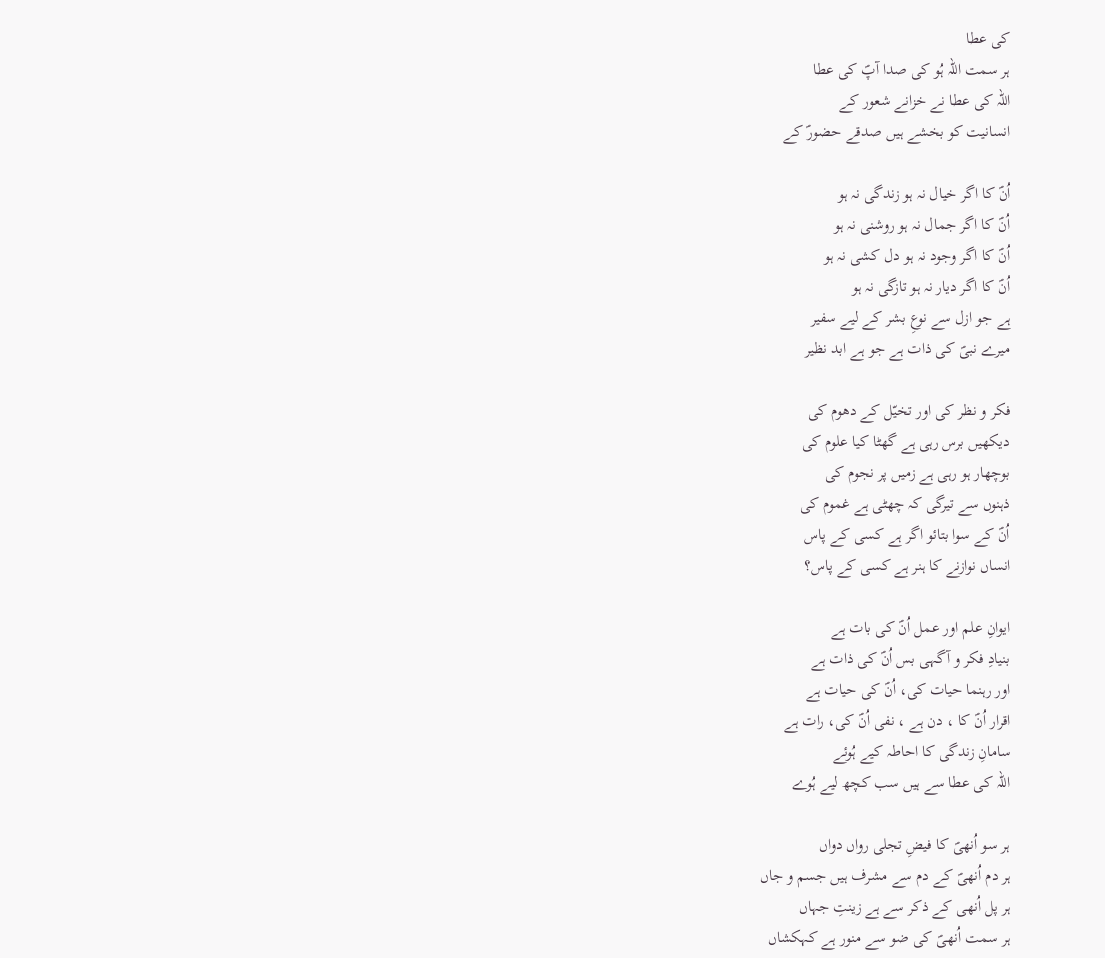کی عطا
ہر سمت اللہ ہُو کی صدا آپؐ کی عطا
اللہ کی عطا نے خزانے شعور کے
انسانیت کو بخشے ہیں صدقے حضورؐ کے

اُنؐ کا اگر خیال نہ ہو زندگی نہ ہو
اُنؐ کا اگر جمال نہ ہو روشنی نہ ہو
اُنؐ کا اگر وجود نہ ہو دل کشی نہ ہو
اُنؐ کا اگر دیار نہ ہو تازگی نہ ہو
ہے جو ازل سے نوعِ بشر کے لیے سفیر
میرے نبیؐ کی ذات ہے جو ہے ابد نظیر

فکر و نظر کی اور تخیّل کے دھوم کی
دیکھیں برس رہی ہے گھٹا کیا علوم کی
بوچھار ہو رہی ہے زمیں پر نجوم کی
ذہنوں سے تیرگی کہ چھٹی ہے غموم کی
اُنؐ کے سوا بتائو اگر ہے کسی کے پاس
انساں نوازنے کا ہنر ہے کسی کے پاس؟

ایوانِ علم اور عمل اُنؐ کی بات ہے
بنیادِ فکر و آگہی بس اُنؐ کی ذات ہے
اور رہنما حیات کی، اُنؐ کی حیات ہے
اقرار اُنؐ کا ، دن ہے ، نفی اُنؐ کی، رات ہے
سامانِ زندگی کا احاطہ کیے ہُوئے
اللہ کی عطا سے ہیں سب کچھ لیے ہُوے

ہر سو اُنھیؐ کا فیضِ تجلی رواں دواں
ہر دم اُنھیؐ کے دم سے مشرف ہیں جسم و جاں
ہر پل اُنھی کے ذکر سے ہے زینتِ جہاں
ہر سمت اُنھیؐ کی ضو سے منور ہے کہکشاں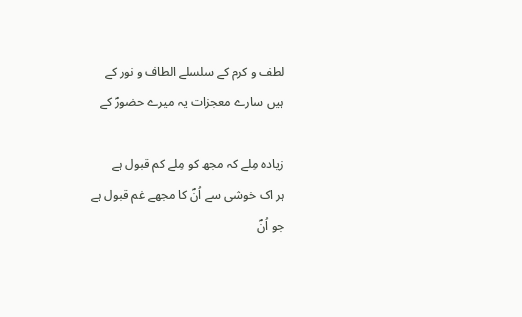لطف و کرم کے سلسلے الطاف و نور کے
ہیں سارے معجزات یہ میرے حضورؐ کے

زیادہ مِلے کہ مجھ کو مِلے کم قبول ہے
ہر اک خوشی سے اُنؐ کا مجھے غم قبول ہے
جو اُنؐ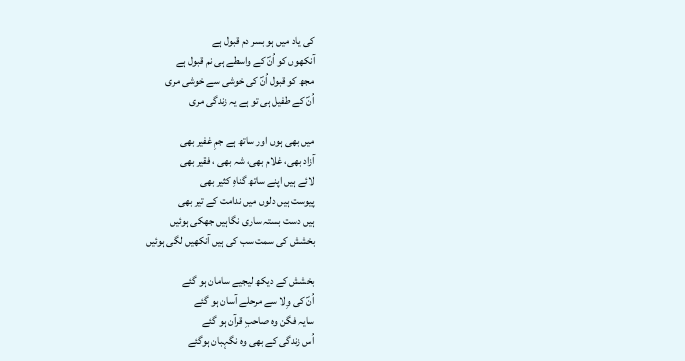کی یاد میں ہو بسر دم قبول ہے
آنکھوں کو اُنؐ کے واسطے ہی نم قبول ہے
مجھ کو قبول اُنؐ کی خوشی سے خوشی مری
اُنؐ کے طفیل ہی تو ہے یہ زندگی مری

میں بھی ہوں اور ساتھ ہے جمِ غفیر بھی
آزاد بھی، غلام بھی، شہ بھی ، فقیر بھی
لائے ہیں اپنے ساتھ گناہِ کثیر بھی
پیوست ہیں دلوں میں ندامت کے تیر بھی
ہیں دست بستہ ساری نگاہیں جھکی ہوئیں
بخشش کی سمت سب کی ہیں آنکھیں لگی ہوئیں

بخشش کے دیکھ لیجیے سامان ہو گئے
اُنؐ کی وِلا سے مرحلے آسان ہو گئے
سایہ فگن وہ صاحبِ قرآن ہو گئے
اُس زندگی کے بھی وہ نگہبان ہوگئے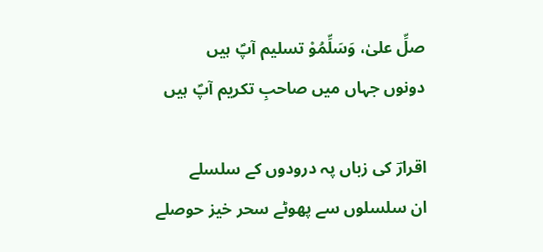صلِّ علیٰ، وَسَلِّمُوْ تسلیم آپؐ ہیں
دونوں جہاں میں صاحبِ تکریم آپؐ ہیں

اقرارؔ کی زباں پہ درودوں کے سلسلے
ان سلسلوں سے پھوٹے سحر خیز حوصلے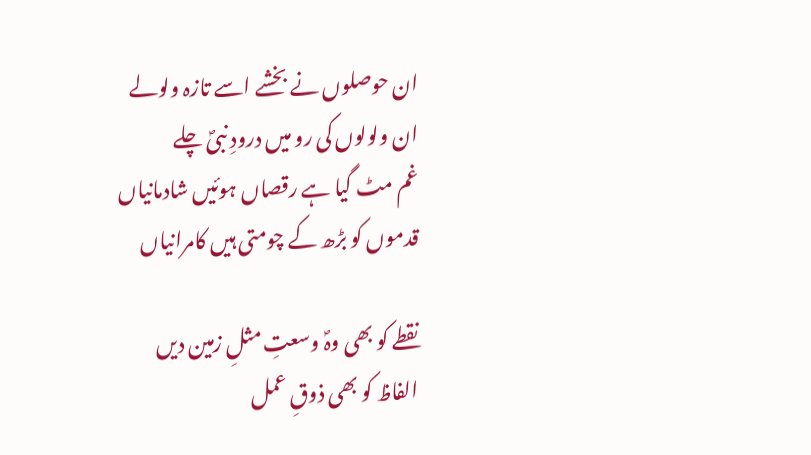ان حوصلوں نے بخشے اسے تازہ ولولے
ان ولولوں کی رو میں درودِ نبیؐ چلے
غم مٹ گیا ہے رقصاں ہوئیں شادمانیاں
قدموں کو بڑھ کے چومتی ہیں کامرانیاں

نقطے کو بھی وہؐ وسعتِ مثلِ زمین دیں
الفاظ کو بھی ذوقِ عمل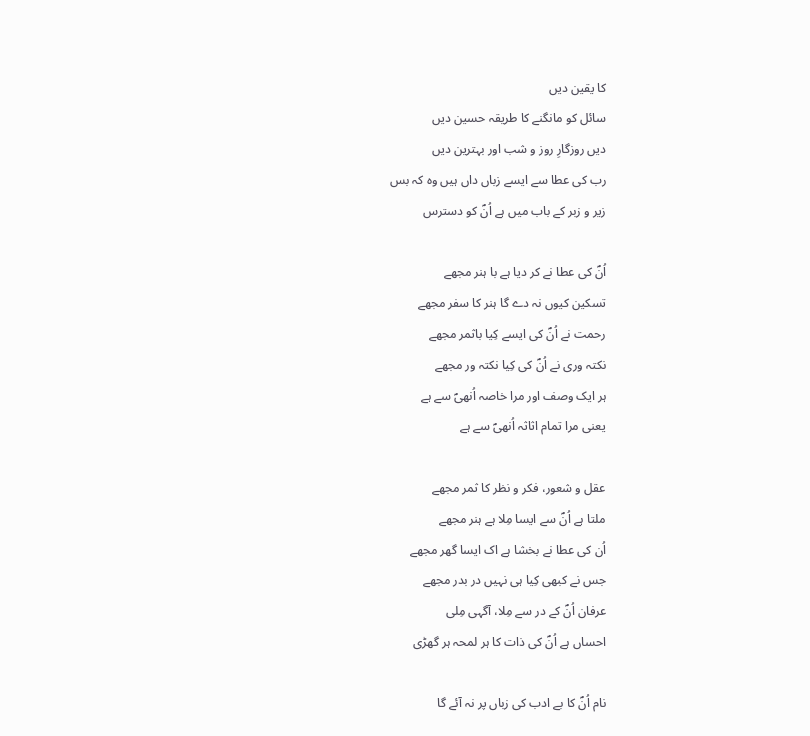کا یقین دیں
سائل کو مانگنے کا طریقہ حسین دیں
دیں روزگارِ روز و شب اور بہترین دیں
رب کی عطا سے ایسے زباں داں ہیں وہ کہ بس
زیر و زبر کے باب میں ہے اُنؐ کو دسترس

اُنؐ کی عطا نے کر دیا ہے با ہنر مجھے
تسکین کیوں نہ دے گا ہنر کا سفر مجھے
رحمت نے اُنؐ کی ایسے کِیا باثمر مجھے
نکتہ وری نے اُنؐ کی کِیا نکتہ ور مجھے
ہر ایک وصف اور مرا خاصہ اُنھیؐ سے ہے
یعنی مرا تمام اثاثہ اُنھیؐ سے ہے

عقل و شعور، فکر و نظر کا ثمر مجھے
ملتا ہے اُنؐ سے ایسا مِلا ہے ہنر مجھے
اُن کی عطا نے بخشا ہے اک ایسا گھر مجھے
جس نے کبھی کِیا ہی نہیں در بدر مجھے
عرفان اُنؐ کے در سے مِلا، آگہی مِلی
احساں ہے اُنؐ کی ذات کا ہر لمحہ ہر گھڑی

نام اُنؐ کا بے ادب کی زباں پر نہ آئے گا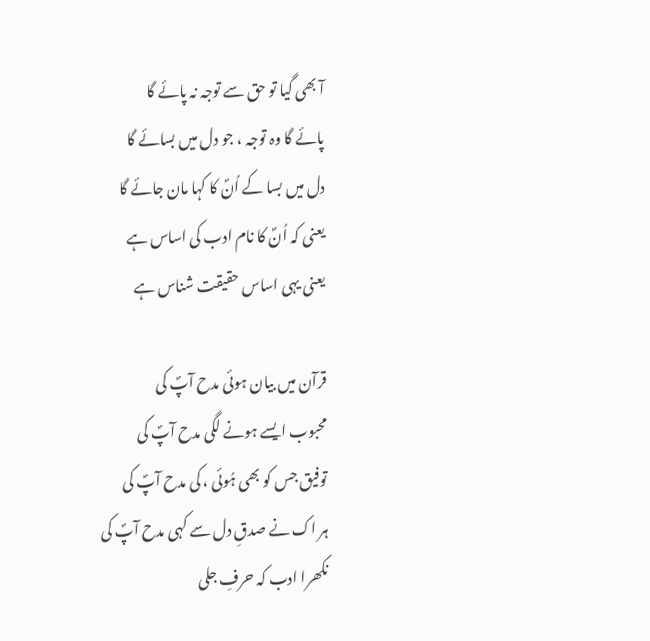آ بھی گیا تو حق سے توجہ نہ پائے گا
پائے گا وہ توجہ ، جو دل میں بسائے گا
دل میں بسا کے اُنؐ کا کہا مان جائے گا
یعنی کہ اُنؐ کا نام ادب کی اساس ہے
یعنی یہی اساس حقیقت شناس ہے

قرآن میں بیان ہوئی مدح آپؐ کی
محبوب ایسے ہونے لگی مدح آپؐ کی
توفیق جس کو بھی ہُوئی ، کی مدح آپؐ کی
ہر اک نے صدقِ دل سے کہی مدح آپؐ کی
نکھرا ادب کہ حرفِ جلی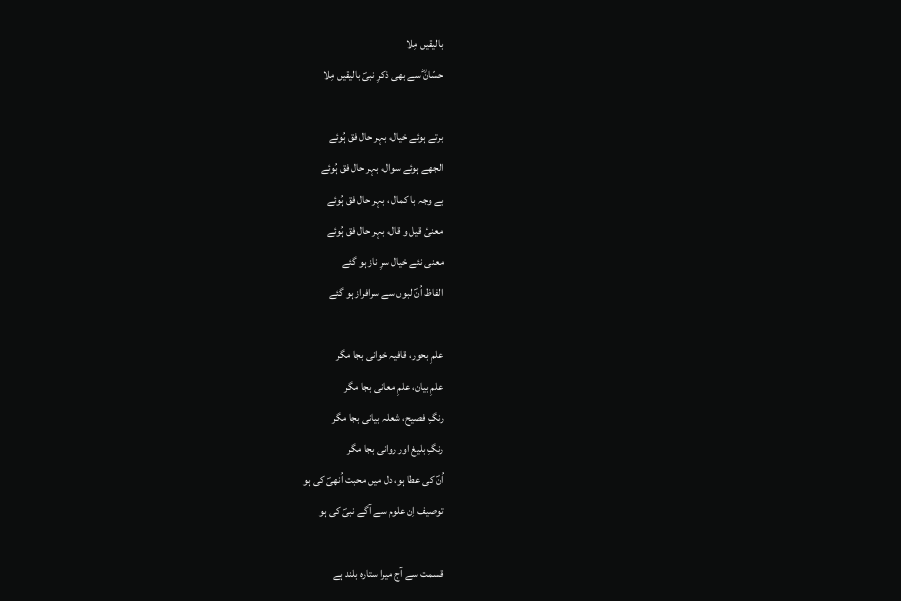بالیقیں مِلا
حسّانؓ سے بھی ذکرِ نبیؐ بالیقیں مِلا

برتے ہوئے خیال، بہر حال فق ہُوئے
الجھے ہوئے سوال، بہر حال فق ہُوئے
بے وجہ با کمال ، بہر حال فق ہُوئے
معنیٔ قیل و قال، بہر حال فق ہُوئے
معنی نئے خیال سرِ ناز ہو گئے
الفاظ اُنؐ لبوں سے سرافراز ہو گئے

علمِ بحور، قافیہ خوانی بجا مگر
علمِ بیان، علمِ معانی بجا مگر
رنگِ فصیح، شعلہ بیانی بجا مگر
رنگِ بلیغ اور روانی بجا مگر
اُنؐ کی عطا ہو، دل میں محبت اُنھیؐ کی ہو
توصیف اِن علوم سے آگے نبیؐ کی ہو

قسمت سے آج میرا ستارہ بلند ہے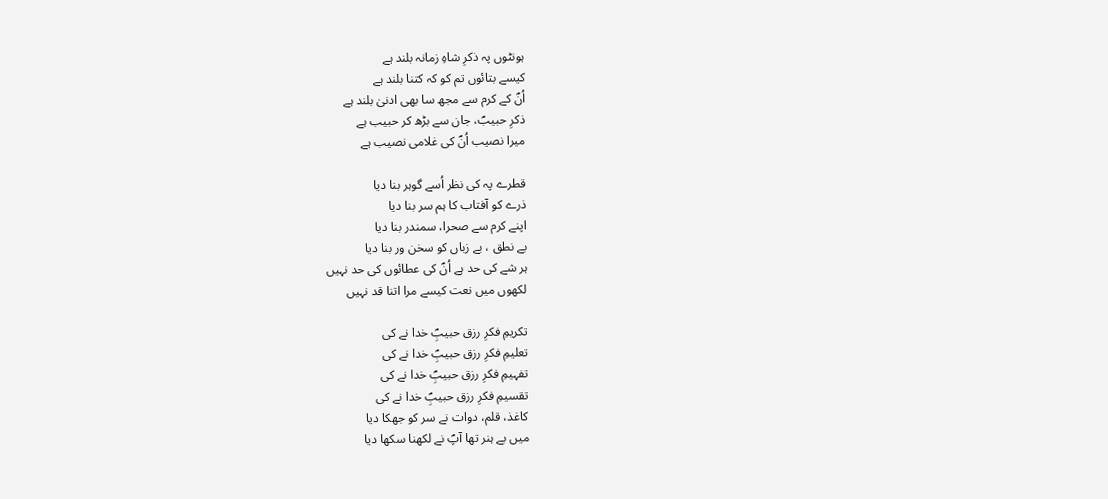ہونٹوں پہ ذکرِ شاہِ زمانہ بلند ہے
کیسے بتائوں تم کو کہ کتنا بلند ہے
اُنؐ کے کرم سے مجھ سا بھی ادنیٰ بلند ہے
ذکرِ حبیبؐ، جان سے بڑھ کر حبیب ہے
میرا نصیب اُنؐ کی غلامی نصیب ہے

قطرے پہ کی نظر اُسے گوہر بنا دیا
ذرے کو آفتاب کا ہم سر بنا دیا
اپنے کرم سے صحرا، سمندر بنا دیا
بے نطق ، بے زباں کو سخن ور بنا دیا
ہر شے کی حد ہے اُنؐ کی عطائوں کی حد نہیں
لکھوں میں نعت کیسے مرا اتنا قد نہیں

تکریمِ فکرِ رزق حبیبِؐ خدا نے کی
تعلیمِ فکرِ رزق حبیبِؐ خدا نے کی
تفہیمِ فکرِ رزق حبیبِؐ خدا نے کی
تقسیمِ فکرِ رزق حبیبِؐ خدا نے کی
کاغذ، قلم، دوات نے سر کو جھکا دیا
میں بے ہنر تھا آپؐ نے لکھنا سکھا دیا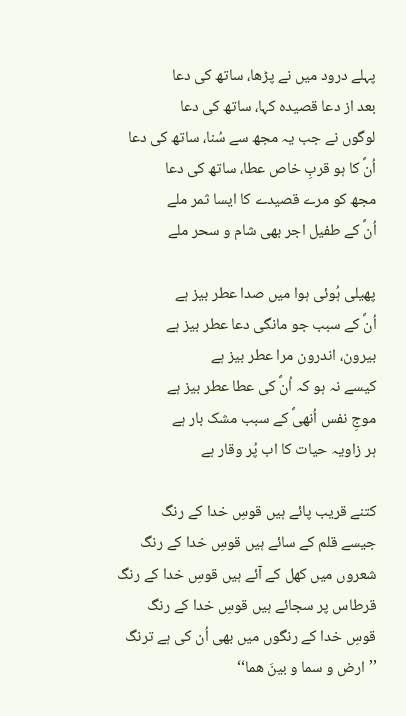پہلے درود میں نے پڑھا، ساتھ کی دعا
بعد از دعا قصیدہ کہا، ساتھ کی دعا
لوگوں نے جب یہ مجھ سے سُنا، ساتھ کی دعا
اُنؐ کا ہو قربِ خاص عطا، ساتھ کی دعا
مجھ کو مرے قصیدے کا ایسا ثمر ملے
اُنؐ کے طفیل اجر بھی شام و سحر ملے

پھیلی ہُوئی ہوا میں صدا عطر بیز ہے
اُنؐ کے سبب جو مانگی دعا عطر بیز ہے
بیرون، اندرون مرا عطر بیز ہے
کیسے نہ ہو کہ اُنؐ کی عطا عطر بیز ہے
موجِ نفس اُنھیؐ کے سبب مشک بار ہے
ہر زاویہ حیات کا اب پُر وقار ہے

کتنے قریب پائے ہیں قوسِ خدا کے رنگ
جیسے قلم کے سائے ہیں قوسِ خدا کے رنگ
شعروں میں کھل کے آئے ہیں قوسِ خدا کے رنگ
قرطاس پر سجائے ہیں قوسِ خدا کے رنگ
قوسِ خدا کے رنگوں میں بھی اُن کی ہے ترنگ
’’ارض و سما و بینَ ھما‘‘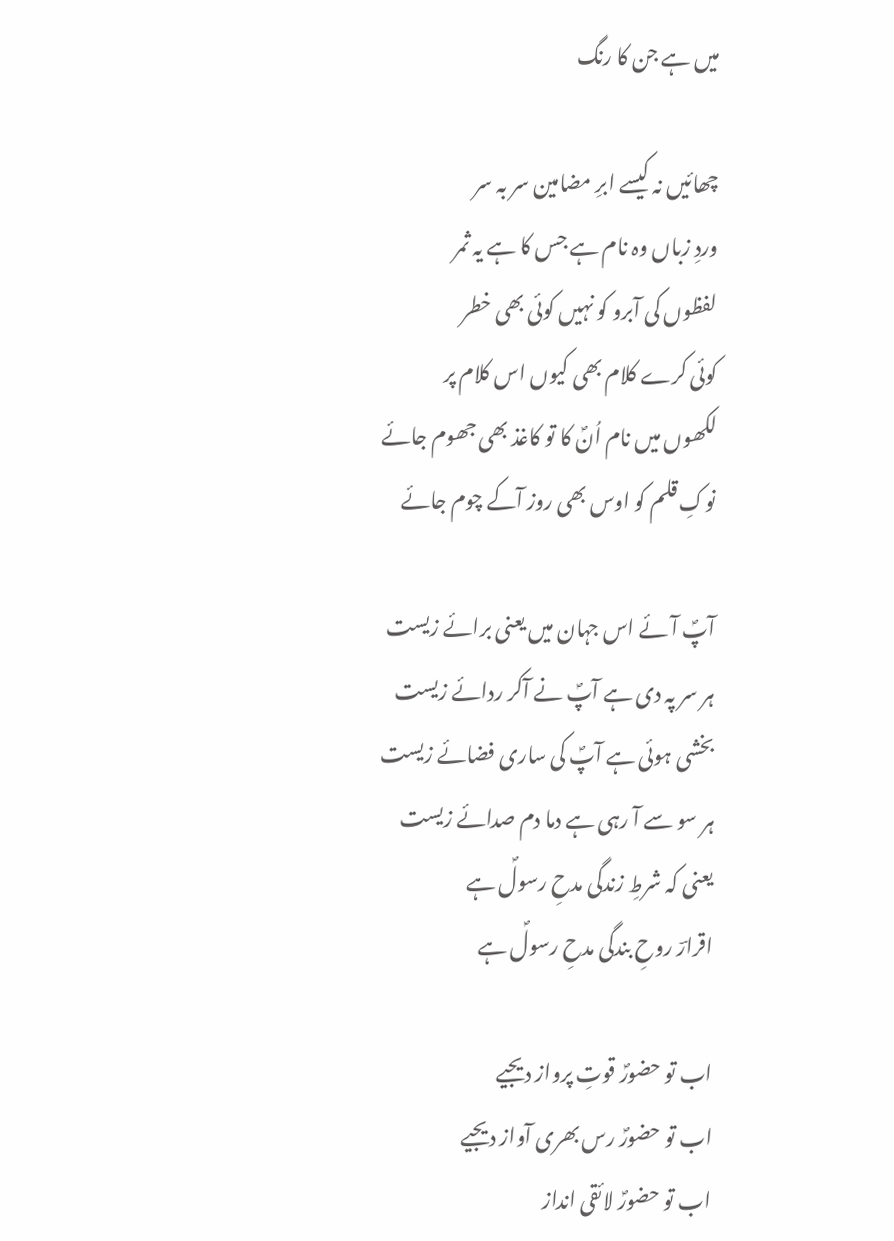میں ہے جن کا رنگ

چھائیں نہ کیسے ابرِ مضامین سر بہ سر
وردِ زباں وہ نام ہے جس کا ہے یہ ثمر
لفظوں کی آبرو کو نہیں کوئی بھی خطر
کوئی کرے کلام بھی کیوں اس کلام پر
لکھوں میں نام اُنؐ کا تو کاغذ بھی جھوم جائے
نوکِ قلم کو اوس بھی روز آکے چوم جائے

آپؐ آئے اس جہان میں یعنی برائے زیست
ہر سر پہ دی ہے آپؐ نے آکر ردائے زیست
بخشی ہوئی ہے آپؐ کی ساری فضائے زیست
ہر سو سے آ رہی ہے دما دم صدائے زیست
یعنی کہ شرطِ زندگی مدحِ رسولؐ ہے
اقرارؔ روحِ بندگی مدحِ رسولؐ ہے

اب تو حضورؐ قوتِ پرواز دیجیے
اب تو حضورؐ رس بھری آواز دیجیے
اب تو حضورؐ لائقی انداز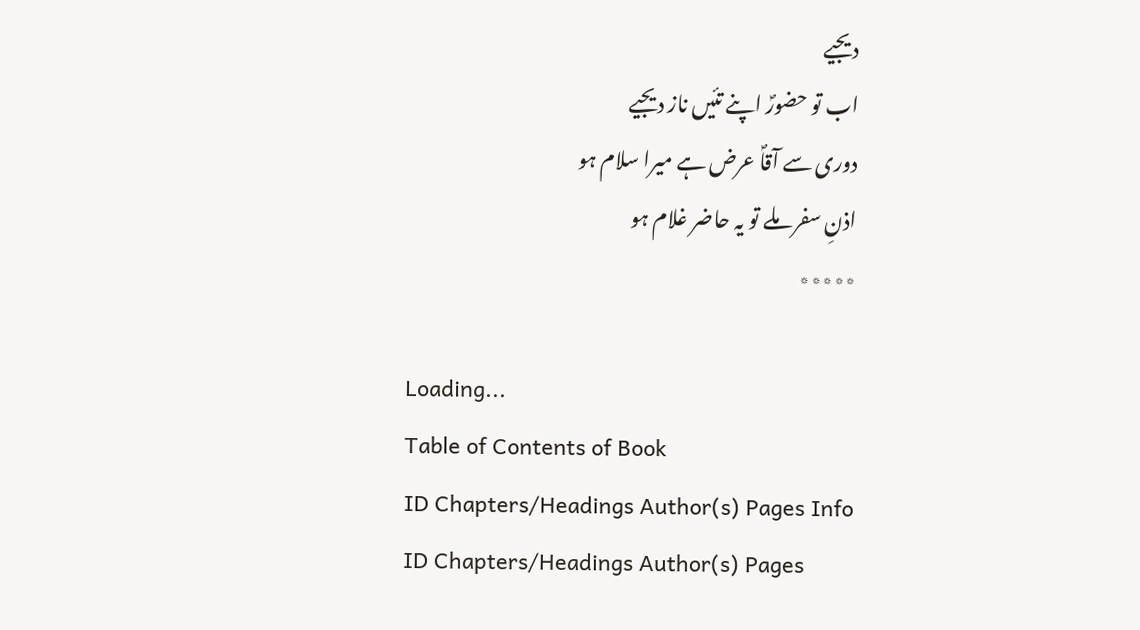دیجیے
اب تو حضورؐ اپنے تئیں ناز دیجیے
دوری سے آقاؐ عرض ہے میرا سلام ہو
اذنِ سفر ملے تو یہ حاضر غلام ہو
٭٭٭٭٭

Loading...
Table of Contents of Book
ID Chapters/Headings Author(s) Pages Info
ID Chapters/Headings Author(s) Pages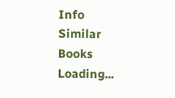Info
Similar Books
Loading...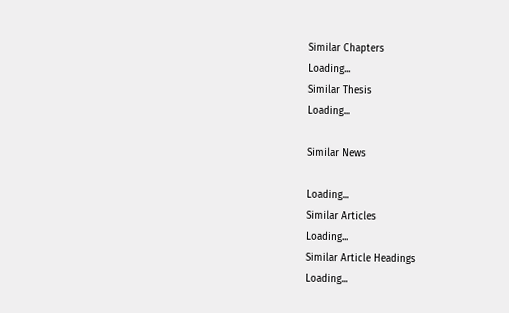Similar Chapters
Loading...
Similar Thesis
Loading...

Similar News

Loading...
Similar Articles
Loading...
Similar Article Headings
Loading...